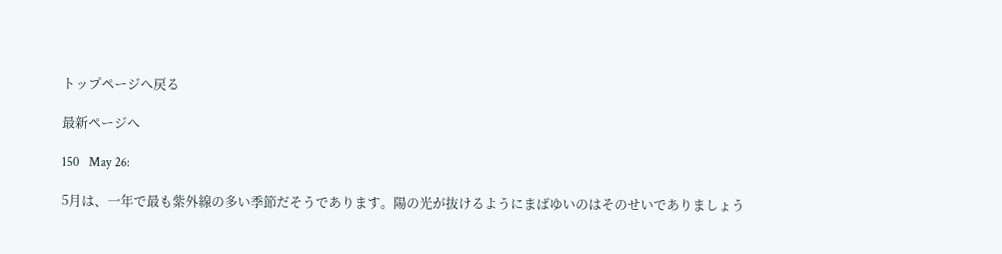トップページへ戻る

最新ページへ

150   May 26:

5月は、一年で最も紫外線の多い季節だそうであります。陽の光が抜けるようにまばゆいのはそのせいでありましょう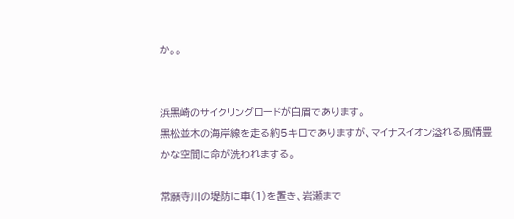か。。


浜黒崎のサイクリングロードが白眉であります。
黒松並木の海岸線を走る約5キロでありますが、マイナスイオン溢れる風情豊かな空間に命が洗われまする。

常願寺川の堤防に車(1)を置き、岩瀬まで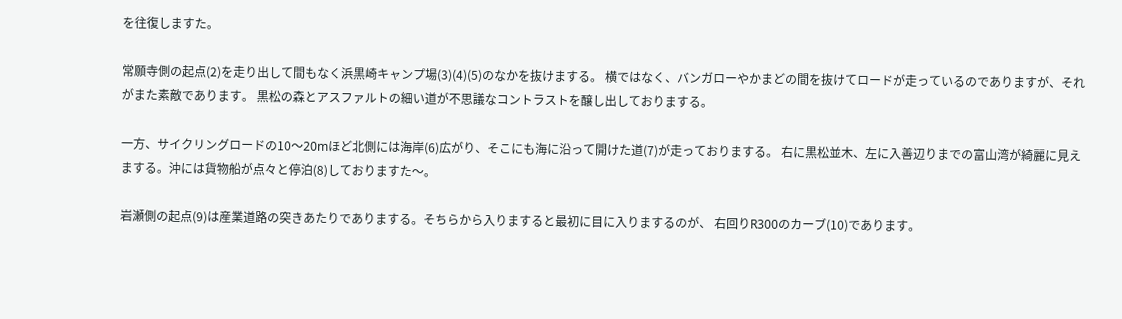を往復しますた。

常願寺側の起点(2)を走り出して間もなく浜黒崎キャンプ場(3)(4)(5)のなかを抜けまする。 横ではなく、バンガローやかまどの間を抜けてロードが走っているのでありますが、それがまた素敵であります。 黒松の森とアスファルトの細い道が不思議なコントラストを醸し出しておりまする。

一方、サイクリングロードの10〜20mほど北側には海岸(6)広がり、そこにも海に沿って開けた道(7)が走っておりまする。 右に黒松並木、左に入善辺りまでの富山湾が綺麗に見えまする。沖には貨物船が点々と停泊(8)しておりますた〜。

岩瀬側の起点(9)は産業道路の突きあたりでありまする。そちらから入りますると最初に目に入りまするのが、 右回りR300のカーブ(10)であります。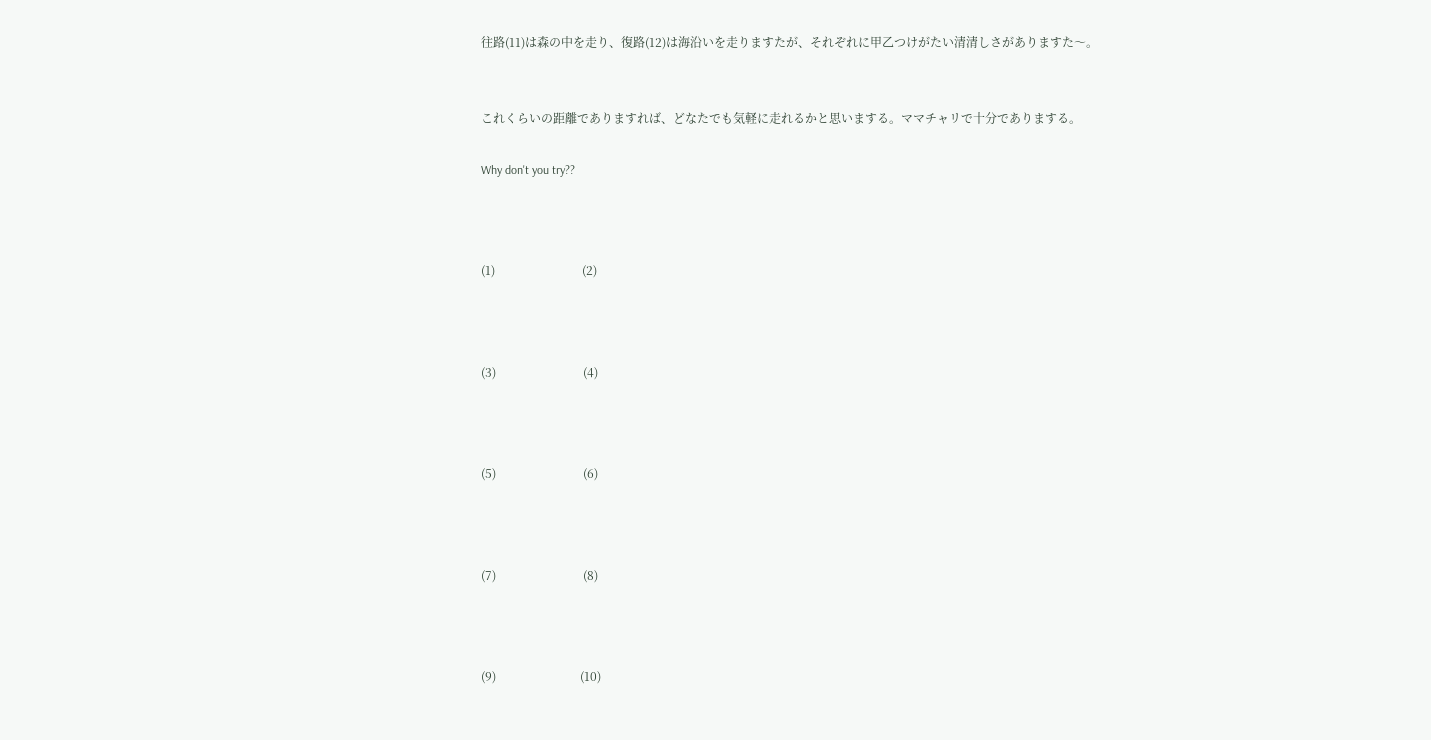往路(11)は森の中を走り、復路(12)は海沿いを走りますたが、それぞれに甲乙つけがたい清清しさがありますた〜。


これくらいの距離でありますれば、どなたでも気軽に走れるかと思いまする。ママチャリで十分でありまする。

Why don't you try??



(1)                             (2)



(3)                             (4)



(5)                             (6)



(7)                             (8)



(9)                            (10)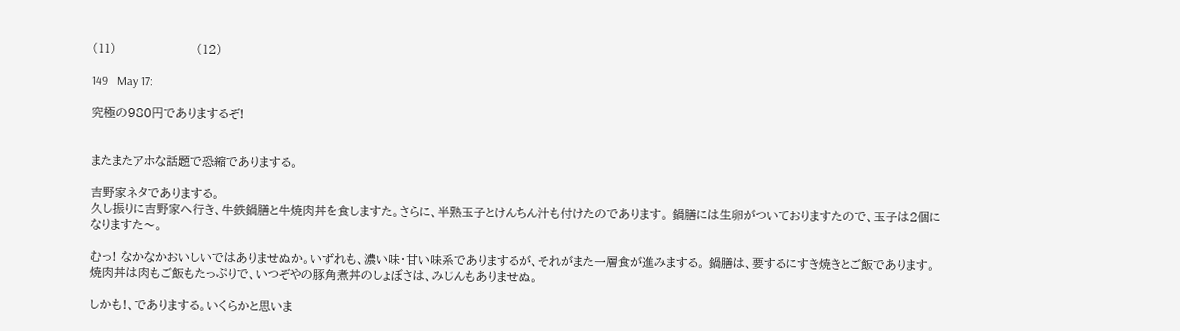(11)                    (12)

149   May 17:

究極の980円でありまするぞ!


またまたアホな話題で恐縮でありまする。

吉野家ネタでありまする。
久し振りに吉野家へ行き、牛鉄鍋膳と牛焼肉丼を食しますた。さらに、半熟玉子とけんちん汁も付けたのであります。 鍋膳には生卵がついておりますたので、玉子は2個になりますた〜。

むっ! なかなかおいしいではありませぬか。いずれも、濃い味・甘い味系でありまするが、それがまた一層食が進みまする。 鍋膳は、要するにすき焼きとご飯であります。焼肉丼は肉もご飯もたっぷりで、いつぞやの豚角煮丼のしょぼさは、みじんもありませぬ。

しかも!、でありまする。いくらかと思いま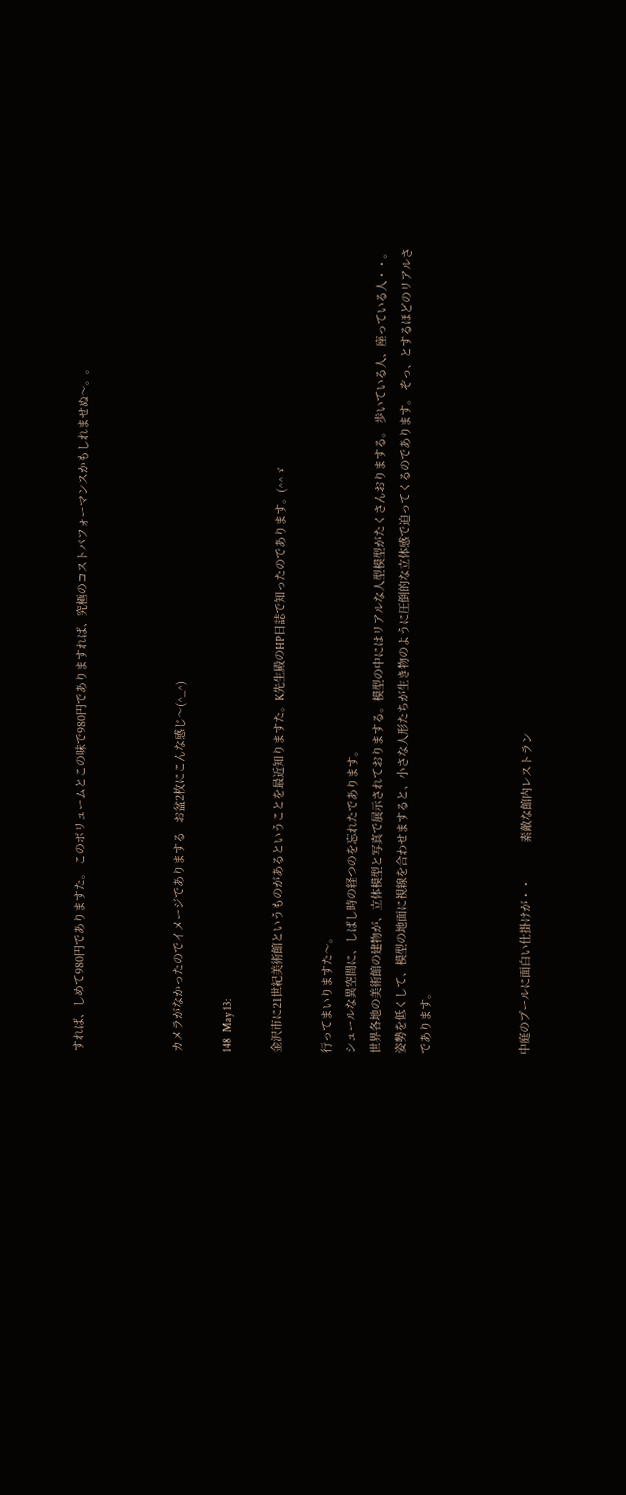すれば、しめて980円でありますた。 このボリュームとこの味で980円でありますれば、究極のコストパフォーマンスかもしれませぬ〜。。



カメラがなかったのでイメージでありまする   お盆2枚にこんな感じ〜(^_^)

148   May 13:

金沢市に21世紀美術館というものがあるということを最近知りますた。K先生殿のHP日誌で知ったのであります。(^^ゞ

行ってまいりますた〜。
シュールな異空間に、しばし時の経つのを忘れたであります。
世界各地の美術館の建物が、立体模型と写真で展示されておりまする。模型の中にはリアルな人型模型がたくさんおりまする。 歩いている人、座っている人・・。
姿勢を低くして、模型の地面に視線を合わせますると、小さな人形たちが生き物のように圧倒的な立体感で迫ってくるのであります。 ぞっ、とするほどのリアルさであります。



中庭のプールに面白い仕掛けが・・            素敵な館内レストラン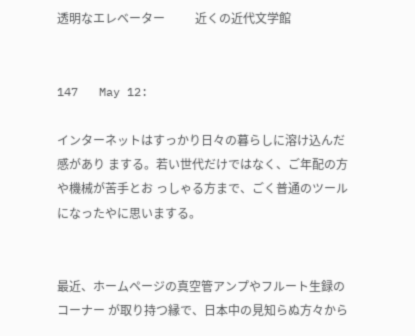透明なエレベーター          近くの近代文学館


147   May 12:

インターネットはすっかり日々の暮らしに溶け込んだ感があり まする。若い世代だけではなく、ご年配の方や機械が苦手とお っしゃる方まで、ごく普通のツールになったやに思いまする。


最近、ホームページの真空管アンプやフルート生録のコーナー が取り持つ縁で、日本中の見知らぬ方々から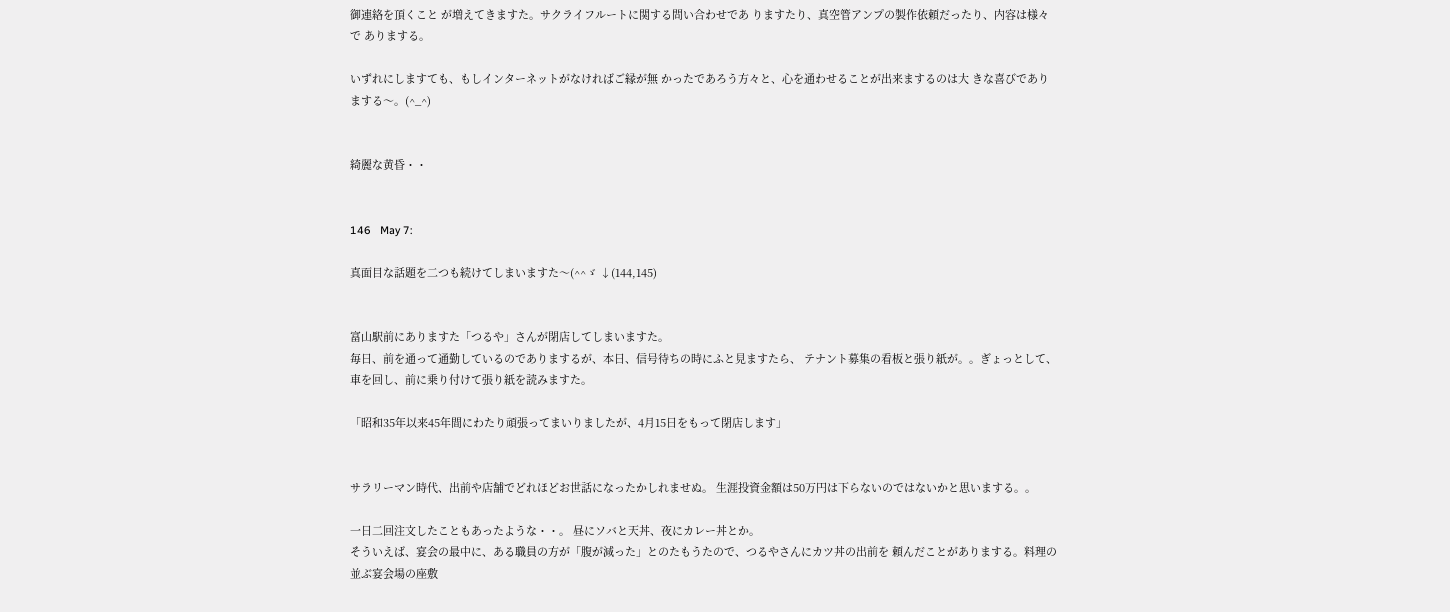御連絡を頂くこと が増えてきますた。サクライフルートに関する問い合わせであ りますたり、真空管アンプの製作依頼だったり、内容は様々で ありまする。

いずれにしますても、もしインターネットがなければご縁が無 かったであろう方々と、心を通わせることが出来まするのは大 きな喜びでありまする〜。(^_^)


綺麗な黄昏・・


146   May 7:

真面目な話題を二つも続けてしまいますた〜(^^ゞ ↓(144,145)


富山駅前にありますた「つるや」さんが閉店してしまいますた。
毎日、前を通って通勤しているのでありまするが、本日、信号待ちの時にふと見ますたら、 テナント募集の看板と張り紙が。。ぎょっとして、車を回し、前に乗り付けて張り紙を読みますた。

「昭和35年以来45年間にわたり頑張ってまいりましたが、4月15日をもって閉店します」


サラリーマン時代、出前や店舗でどれほどお世話になったかしれませぬ。 生涯投資金額は50万円は下らないのではないかと思いまする。。

一日二回注文したこともあったような・・。 昼にソバと天丼、夜にカレー丼とか。
そういえば、宴会の最中に、ある職員の方が「腹が減った」とのたもうたので、つるやさんにカツ丼の出前を 頼んだことがありまする。料理の並ぶ宴会場の座敷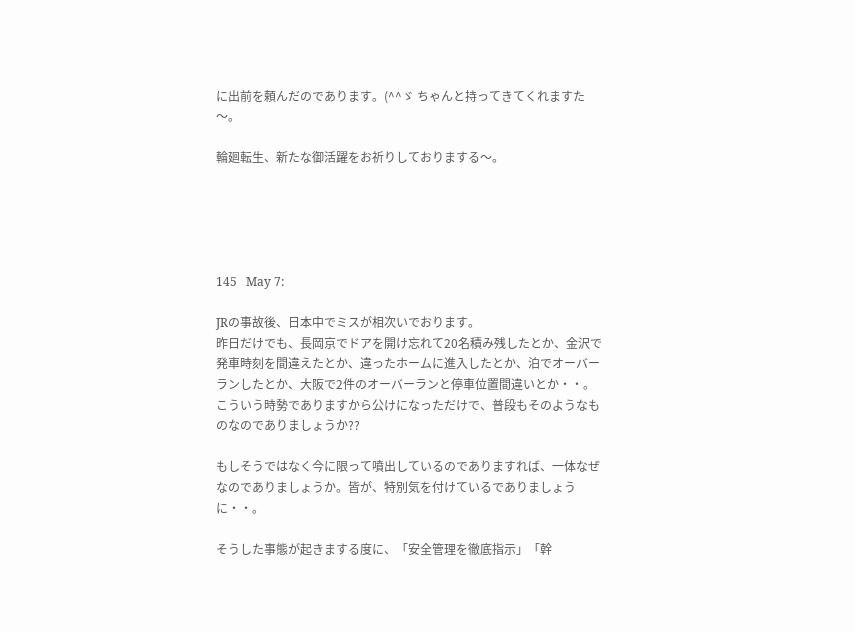に出前を頼んだのであります。(^^ゞ ちゃんと持ってきてくれますた〜。

輪廻転生、新たな御活躍をお祈りしておりまする〜。





145   May 7:

JRの事故後、日本中でミスが相次いでおります。
昨日だけでも、長岡京でドアを開け忘れて20名積み残したとか、金沢で発車時刻を間違えたとか、違ったホームに進入したとか、泊でオーバーランしたとか、大阪で2件のオーバーランと停車位置間違いとか・・。 こういう時勢でありますから公けになっただけで、普段もそのようなものなのでありましょうか??

もしそうではなく今に限って噴出しているのでありますれば、一体なぜなのでありましょうか。皆が、特別気を付けているでありましょうに・・。

そうした事態が起きまする度に、「安全管理を徹底指示」「幹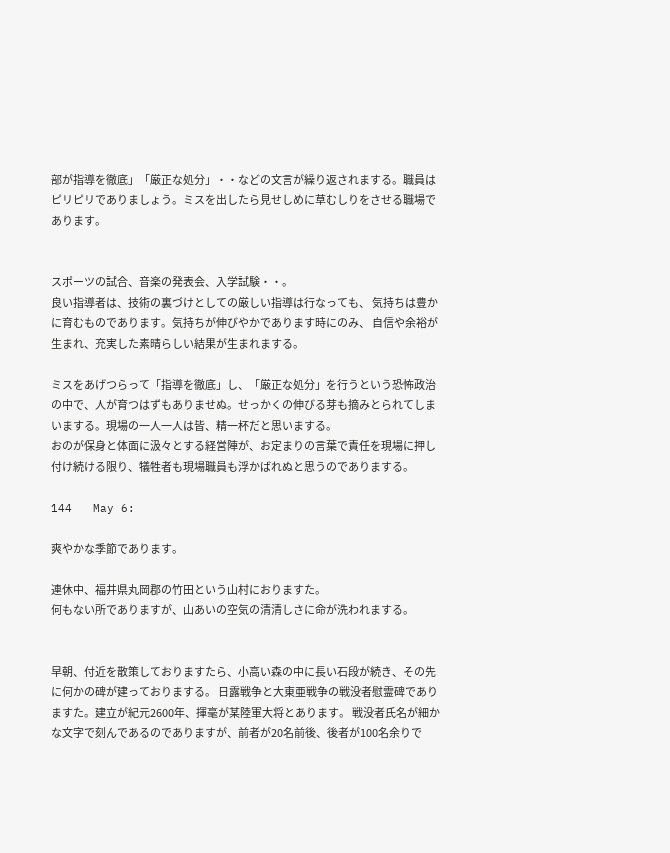部が指導を徹底」「厳正な処分」・・などの文言が繰り返されまする。職員はピリピリでありましょう。ミスを出したら見せしめに草むしりをさせる職場であります。


スポーツの試合、音楽の発表会、入学試験・・。
良い指導者は、技術の裏づけとしての厳しい指導は行なっても、 気持ちは豊かに育むものであります。気持ちが伸びやかであります時にのみ、 自信や余裕が生まれ、充実した素晴らしい結果が生まれまする。

ミスをあげつらって「指導を徹底」し、「厳正な処分」を行うという恐怖政治の中で、人が育つはずもありませぬ。せっかくの伸びる芽も摘みとられてしまいまする。現場の一人一人は皆、精一杯だと思いまする。
おのが保身と体面に汲々とする経営陣が、お定まりの言葉で責任を現場に押し付け続ける限り、犠牲者も現場職員も浮かばれぬと思うのでありまする。

144   May 6:

爽やかな季節であります。

連休中、福井県丸岡郡の竹田という山村におりますた。
何もない所でありますが、山あいの空気の清清しさに命が洗われまする。


早朝、付近を散策しておりますたら、小高い森の中に長い石段が続き、その先に何かの碑が建っておりまする。 日露戦争と大東亜戦争の戦没者慰霊碑でありますた。建立が紀元2600年、揮毫が某陸軍大将とあります。 戦没者氏名が細かな文字で刻んであるのでありますが、前者が20名前後、後者が100名余りで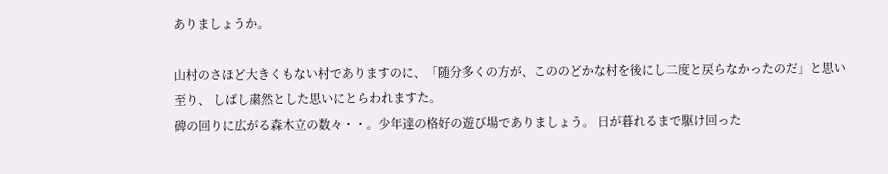ありましょうか。

山村のさほど大きくもない村でありますのに、「随分多くの方が、こののどかな村を後にし二度と戻らなかったのだ」と思い至り、 しばし粛然とした思いにとらわれますた。
碑の回りに広がる森木立の数々・・。少年達の格好の遊び場でありましょう。 日が暮れるまで駆け回った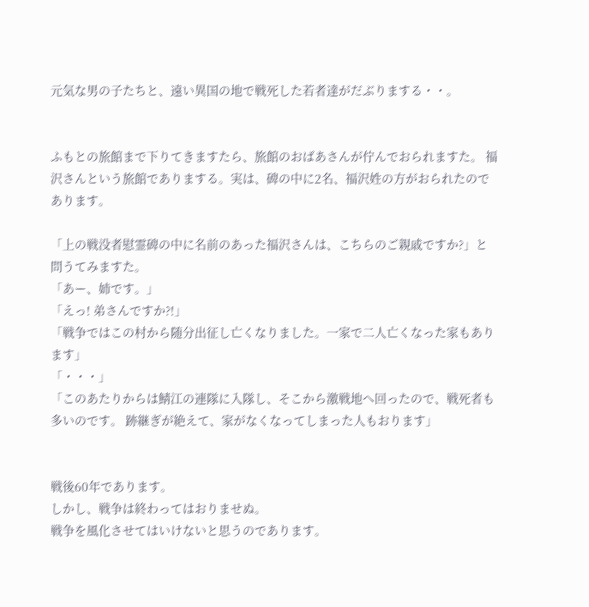元気な男の子たちと、遠い異国の地で戦死した若者達がだぶりまする・・。


ふもとの旅館まで下りてきますたら、旅館のおばあさんが佇んでおられますた。 福沢さんという旅館でありまする。実は、碑の中に2名、福沢姓の方がおられたのであります。

「上の戦没者慰霊碑の中に名前のあった福沢さんは、こちらのご親戚ですか?」と問うてみますた。
「あー、姉です。」
「えっ! 弟さんですか?!」
「戦争ではこの村から随分出征し亡くなりました。一家で二人亡くなった家もあります」
「・・・」
「このあたりからは鯖江の連隊に入隊し、そこから激戦地へ回ったので、戦死者も多いのです。 跡継ぎが絶えて、家がなくなってしまった人もおります」


戦後60年であります。
しかし、戦争は終わってはおりませぬ。
戦争を風化させてはいけないと思うのであります。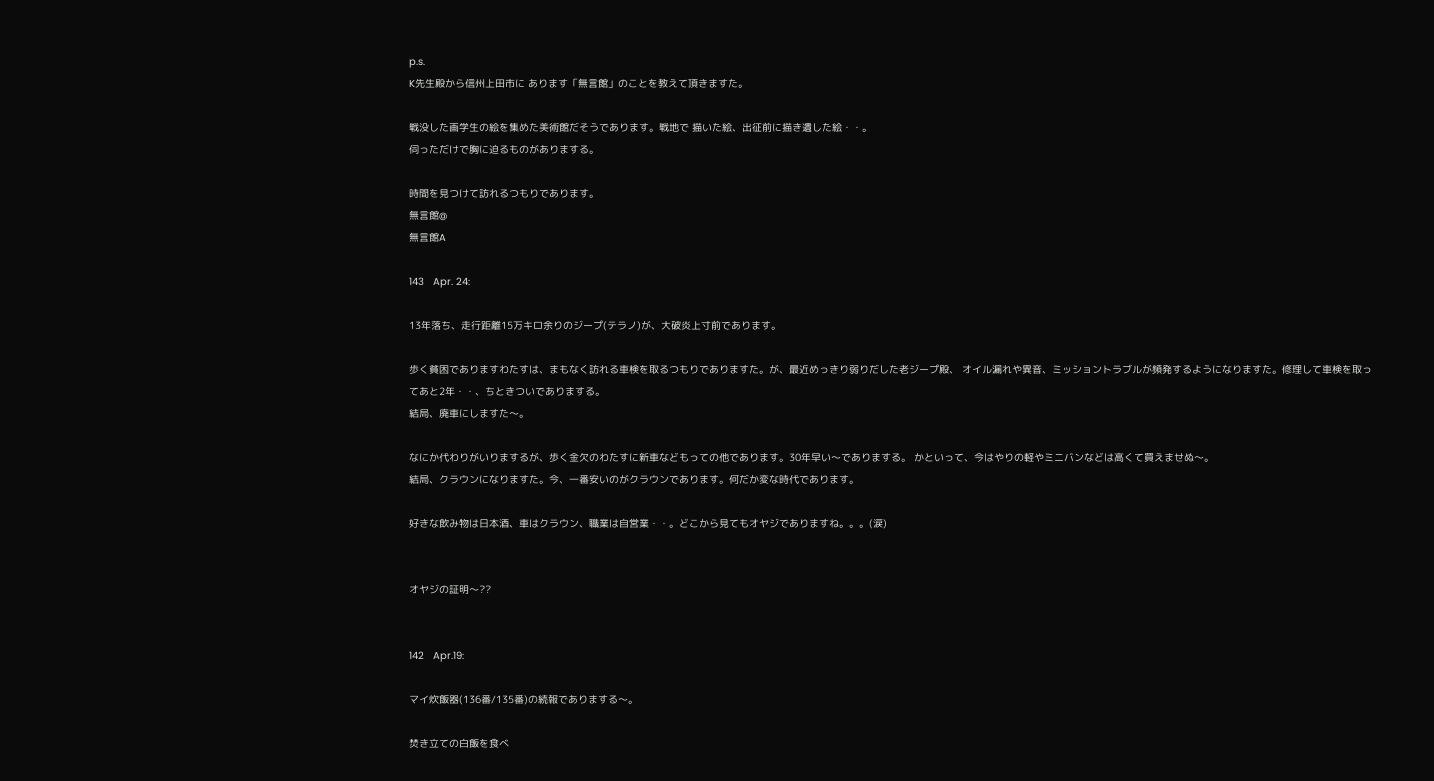p.s.
K先生殿から信州上田市に あります「無言館」のことを教えて頂きますた。

戦没した画学生の絵を集めた美術館だそうであります。戦地で 描いた絵、出征前に描き遺した絵・・。
伺っただけで胸に迫るものがありまする。

時間を見つけて訪れるつもりであります。
無言館@
無言館A

143   Apr. 24:

13年落ち、走行距離15万キロ余りのジープ(テラノ)が、大破炎上寸前であります。

歩く貧困でありますわたすは、まもなく訪れる車検を取るつもりでありますた。が、最近めっきり弱りだした老ジープ殿、 オイル漏れや異音、ミッショントラブルが頻発するようになりますた。修理して車検を取ってあと2年・・、ちときついでありまする。
結局、廃車にしますた〜。

なにか代わりがいりまするが、歩く金欠のわたすに新車などもっての他であります。30年早い〜でありまする。 かといって、今はやりの軽やミニバンなどは高くて買えませぬ〜。
結局、クラウンになりますた。今、一番安いのがクラウンであります。何だか変な時代であります。

好きな飲み物は日本酒、車はクラウン、職業は自営業・・。どこから見てもオヤジでありますね。。。(涙)


オヤジの証明〜??


142   Apr.19:

マイ炊飯器(136番/135番)の続報でありまする〜。

焚き立ての白飯を食べ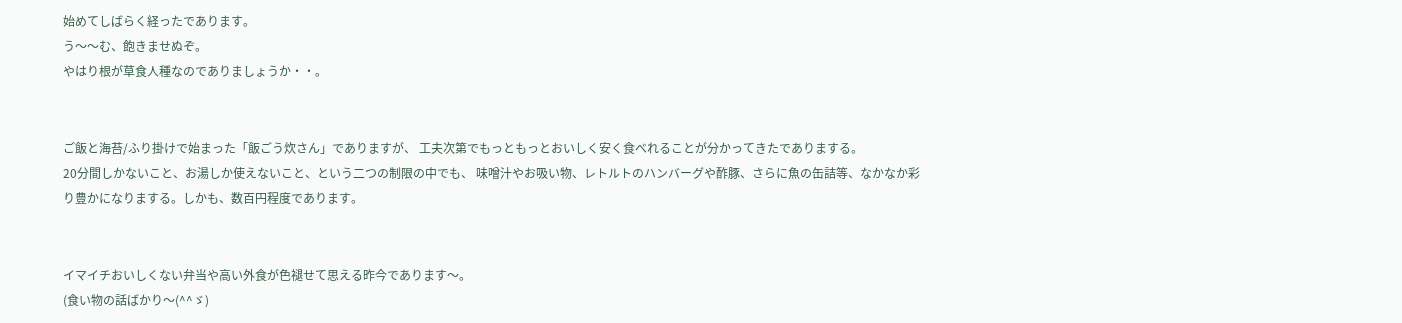始めてしばらく経ったであります。
う〜〜む、飽きませぬぞ。
やはり根が草食人種なのでありましょうか・・。


ご飯と海苔/ふり掛けで始まった「飯ごう炊さん」でありますが、 工夫次第でもっともっとおいしく安く食べれることが分かってきたでありまする。
20分間しかないこと、お湯しか使えないこと、という二つの制限の中でも、 味噌汁やお吸い物、レトルトのハンバーグや酢豚、さらに魚の缶詰等、なかなか彩り豊かになりまする。しかも、数百円程度であります。


イマイチおいしくない弁当や高い外食が色褪せて思える昨今であります〜。
(食い物の話ばかり〜(^^ゞ)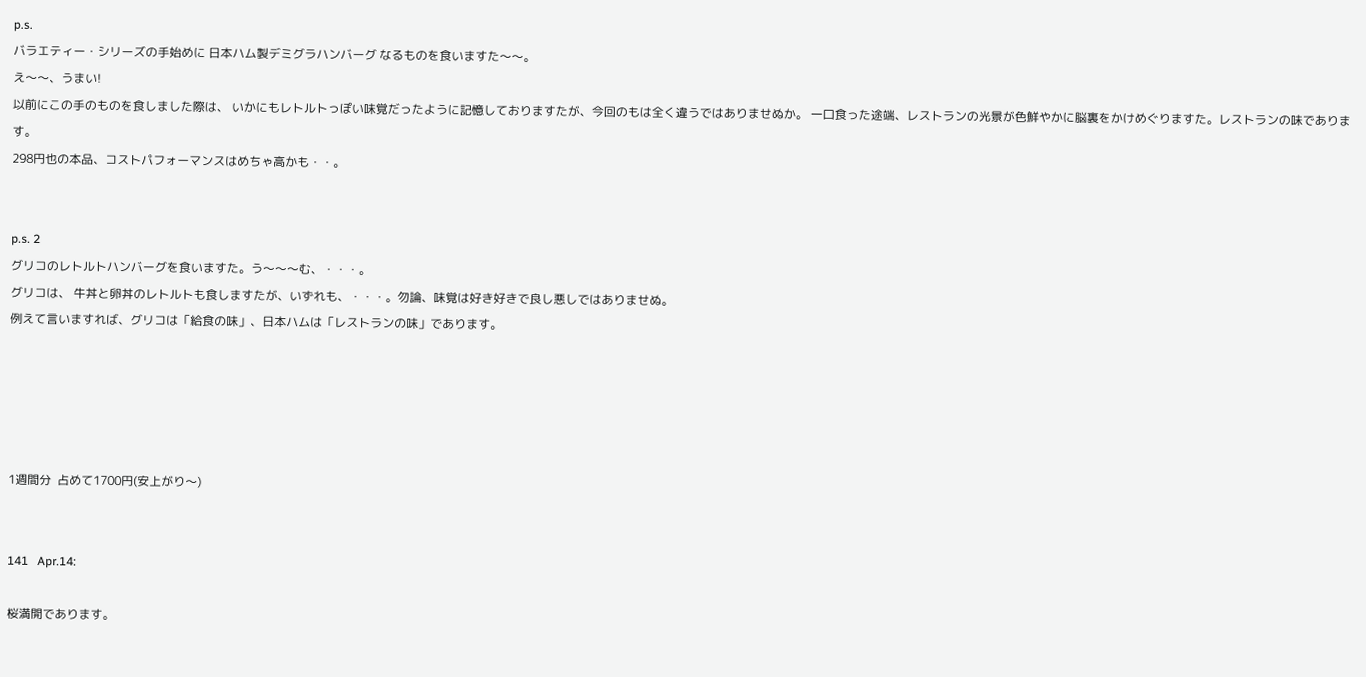p.s.
バラエティー・シリーズの手始めに 日本ハム製デミグラハンバーグ なるものを食いますた〜〜。
え〜〜、うまい!
以前にこの手のものを食しました際は、 いかにもレトルトっぽい味覚だったように記憶しておりますたが、今回のもは全く違うではありませぬか。 一口食った途端、レストランの光景が色鮮やかに脳裏をかけめぐりますた。レストランの味であります。
298円也の本品、コストパフォーマンスはめちゃ高かも・・。


p.s. 2
グリコのレトルトハンバーグを食いますた。う〜〜〜む、・・・。
グリコは、 牛丼と卵丼のレトルトも食しますたが、いずれも、・・・。勿論、味覚は好き好きで良し悪しではありませぬ。
例えて言いますれば、グリコは「給食の味」、日本ハムは「レストランの味」であります。





1週間分  占めて1700円(安上がり〜)


141   Apr.14:

桜満開であります。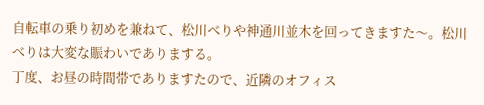自転車の乗り初めを兼ねて、松川べりや神通川並木を回ってきますた〜。松川べりは大変な賑わいでありまする。
丁度、お昼の時間帯でありますたので、近隣のオフィス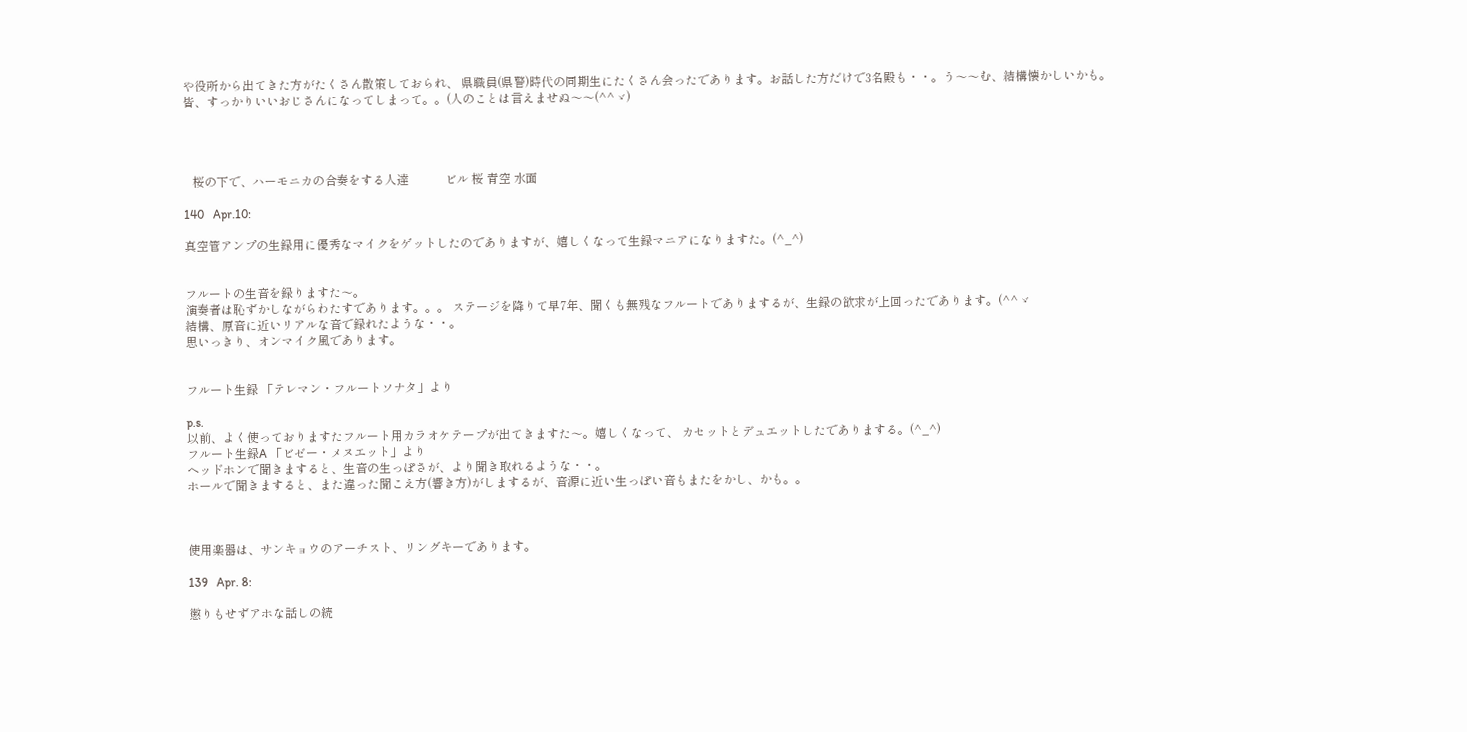や役所から出てきた方がたくさん散策しておられ、 県職員(県警)時代の同期生にたくさん会ったであります。お話した方だけで3名殿も・・。う〜〜む、結構懐かしいかも。
皆、すっかりいいおじさんになってしまって。。(人のことは言えませぬ〜〜(^^ゞ)




   桜の下で、ハーモニカの合奏をする人達            ビル 桜 青空 水面

140   Apr.10:

真空管アンプの生録用に優秀なマイクをゲットしたのでありますが、嬉しくなって生録マニアになりますた。(^_^)


フルートの生音を録りますた〜。
演奏者は恥ずかしながらわたすであります。。。 ステージを降りて早7年、聞くも無残なフルートでありまするが、生録の欲求が上回ったであります。(^^ゞ
結構、原音に近いリアルな音で録れたような・・。
思いっきり、オンマイク風であります。


フルート生録 「テレマン・フルートソナタ」より

p.s.
以前、よく使っておりますたフルート用カラオケテープが出てきますた〜。嬉しくなって、 カセットとデュエットしたでありまする。(^_^)
フルート生録A 「ビゼー・メヌエット」より
ヘッドホンで聞きますると、生音の生っぽさが、より聞き取れるような・・。
ホールで聞きますると、また違った聞こえ方(響き方)がしまするが、音源に近い生っぽい音もまたをかし、かも。。



使用楽器は、サンキョウのアーチスト、リングキーであります。

139   Apr. 8:

懲りもせずアホな話しの続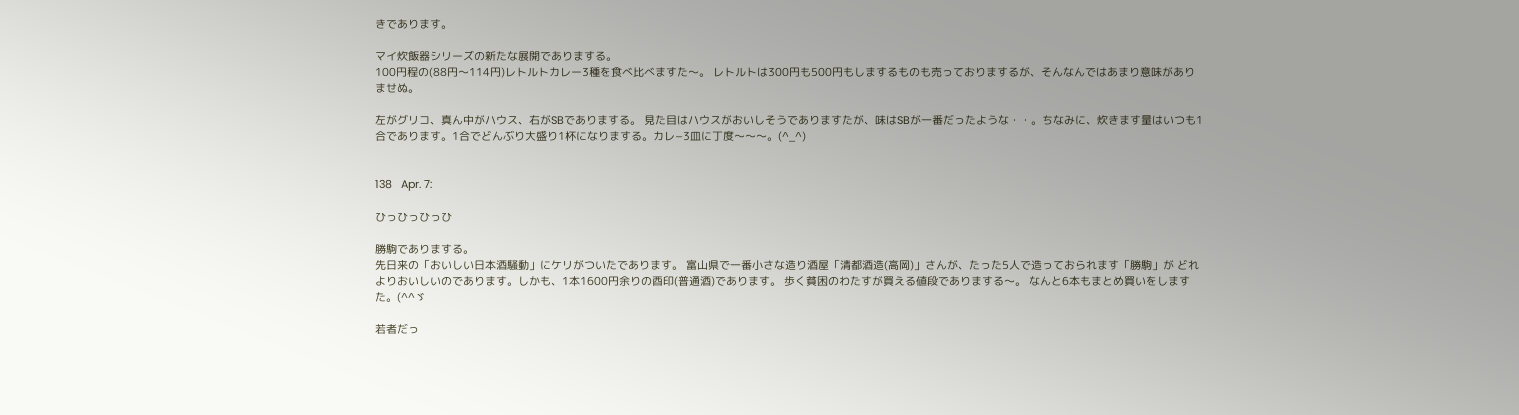きであります。

マイ炊飯器シリーズの新たな展開でありまする。
100円程の(88円〜114円)レトルトカレー3種を食べ比べますた〜。 レトルトは300円も500円もしまするものも売っておりまするが、そんなんではあまり意味がありませぬ。

左がグリコ、真ん中がハウス、右がSBでありまする。 見た目はハウスがおいしそうでありますたが、味はSBが一番だったような・・。ちなみに、炊きます量はいつも1合であります。1合でどんぶり大盛り1杯になりまする。カレ−3皿に丁度〜〜〜。(^_^)


138   Apr. 7:

ひっひっひっひ

勝駒でありまする。
先日来の「おいしい日本酒騒動」にケリがついたであります。 富山県で一番小さな造り酒屋「清都酒造(高岡)」さんが、たった5人で造っておられます「勝駒」が どれよりおいしいのであります。しかも、1本1600円余りの酉印(普通酒)であります。 歩く貧困のわたすが買える値段でありまする〜。 なんと6本もまとめ買いをしますた。(^^ゞ

若者だっ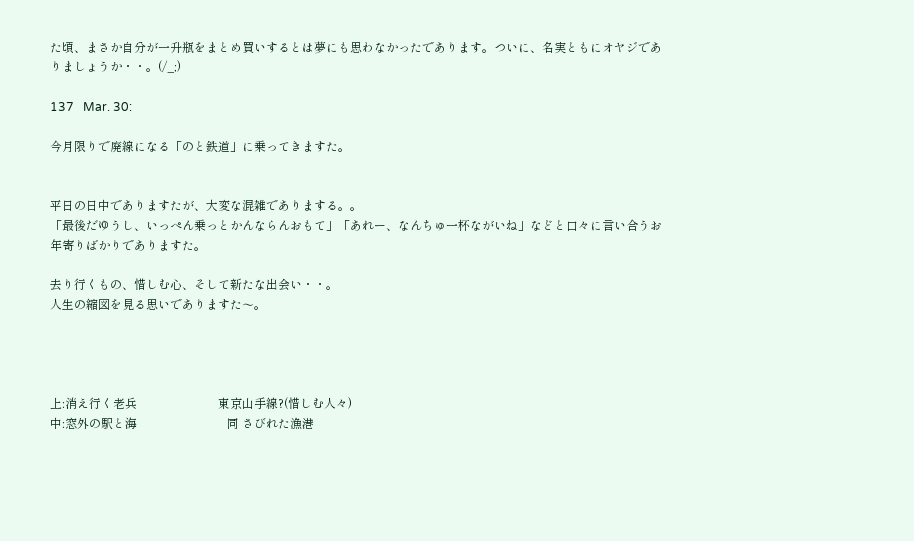た頃、まさか自分が一升瓶をまとめ買いするとは夢にも思わなかったであります。ついに、名実ともにオヤジでありましょうか・・。(/_;)

137   Mar. 30:

今月限りで廃線になる「のと鉄道」に乗ってきますた。


平日の日中でありますたが、大変な混雑でありまする。。
「最後だゆうし、いっぺん乗っとかんならんおもて」「あれー、なんちゅ一杯ながいね」などと口々に言い合うお年寄りばかりでありますた。

去り行くもの、惜しむ心、そして新たな出会い・・。
人生の縮図を見る思いでありますた〜。




上:消え行く老兵                           東京山手線?(惜しむ人々)
中:窓外の駅と海                              同 さびれた漁港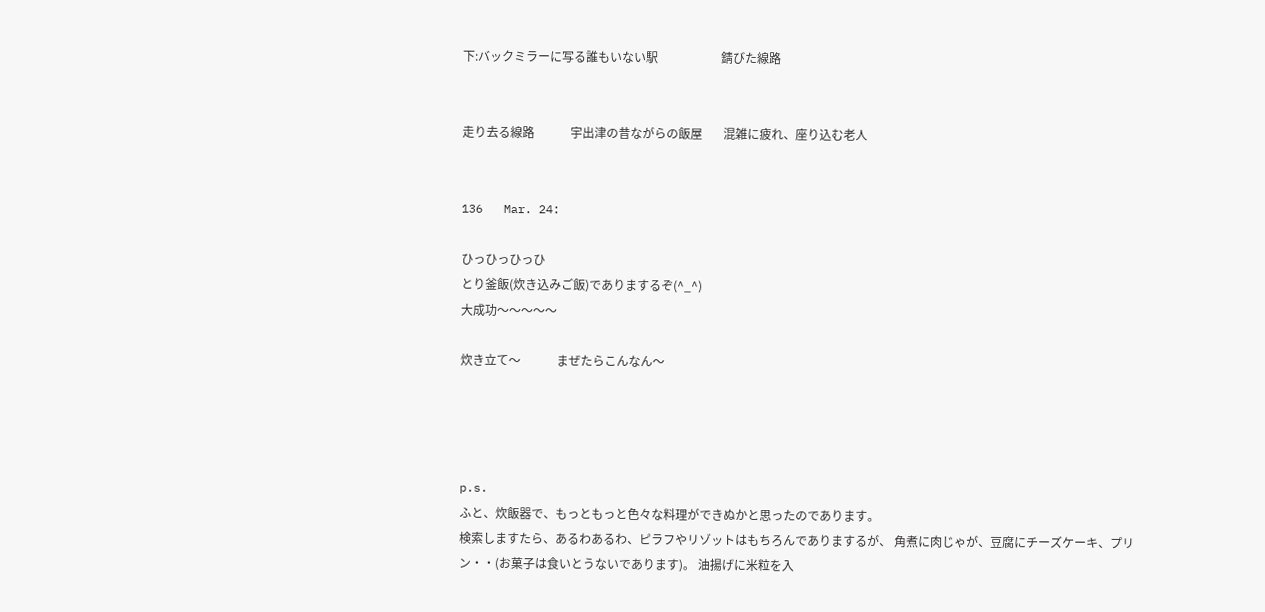下:バックミラーに写る誰もいない駅                     錆びた線路


走り去る線路            宇出津の昔ながらの飯屋       混雑に疲れ、座り込む老人


136   Mar. 24:

ひっひっひっひ
とり釜飯(炊き込みご飯)でありまするぞ(^_^)
大成功〜〜〜〜〜

炊き立て〜            まぜたらこんなん〜




p.s.
ふと、炊飯器で、もっともっと色々な料理ができぬかと思ったのであります。
検索しますたら、あるわあるわ、ピラフやリゾットはもちろんでありまするが、 角煮に肉じゃが、豆腐にチーズケーキ、プリン・・(お菓子は食いとうないであります)。 油揚げに米粒を入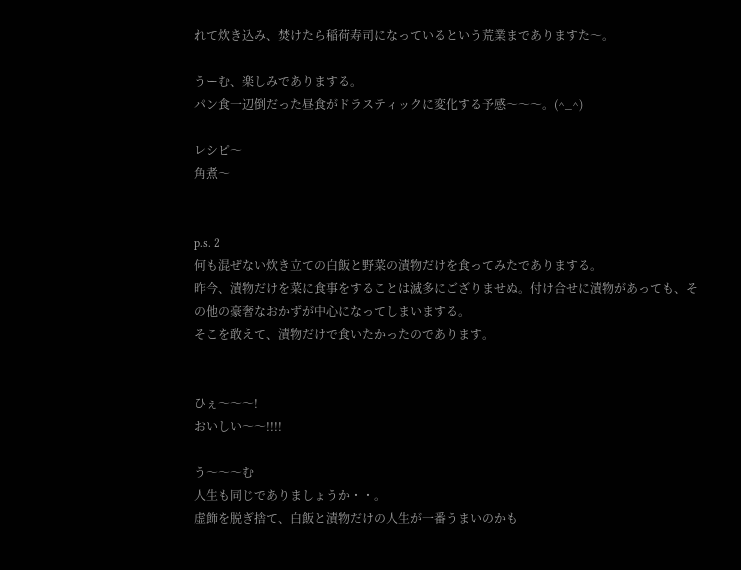れて炊き込み、焚けたら稲荷寿司になっているという荒業までありますた〜。

うーむ、楽しみでありまする。
パン食一辺倒だった昼食がドラスティックに変化する予感〜〜〜。(^_^)

レシピ〜
角煮〜


p.s. 2
何も混ぜない炊き立ての白飯と野菜の漬物だけを食ってみたでありまする。
昨今、漬物だけを菜に食事をすることは滅多にござりませぬ。付け合せに漬物があっても、その他の豪奢なおかずが中心になってしまいまする。
そこを敢えて、漬物だけで食いたかったのであります。


ひぇ〜〜〜!
おいしい〜〜!!!!

う〜〜〜む
人生も同じでありましょうか・・。
虚飾を脱ぎ捨て、白飯と漬物だけの人生が一番うまいのかも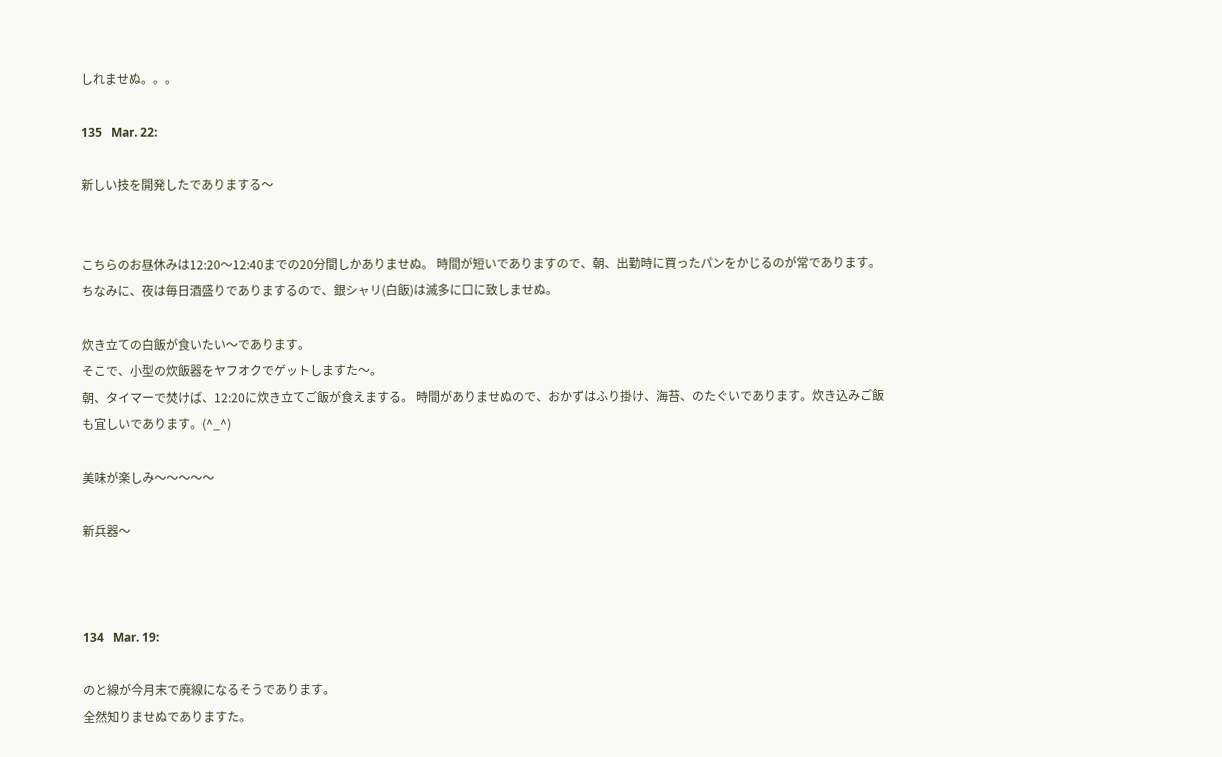しれませぬ。。。

135   Mar. 22:

新しい技を開発したでありまする〜


こちらのお昼休みは12:20〜12:40までの20分間しかありませぬ。 時間が短いでありますので、朝、出勤時に買ったパンをかじるのが常であります。 ちなみに、夜は毎日酒盛りでありまするので、銀シャリ(白飯)は滅多に口に致しませぬ。

炊き立ての白飯が食いたい〜であります。
そこで、小型の炊飯器をヤフオクでゲットしますた〜。
朝、タイマーで焚けば、12:20に炊き立てご飯が食えまする。 時間がありませぬので、おかずはふり掛け、海苔、のたぐいであります。炊き込みご飯も宜しいであります。(^_^)

美味が楽しみ〜〜〜〜〜

新兵器〜



134   Mar. 19:

のと線が今月末で廃線になるそうであります。
全然知りませぬでありますた。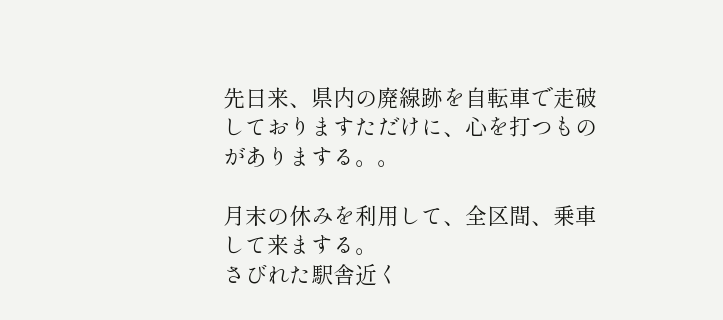先日来、県内の廃線跡を自転車で走破しておりますただけに、心を打つものがありまする。。

月末の休みを利用して、全区間、乗車して来まする。
さびれた駅舎近く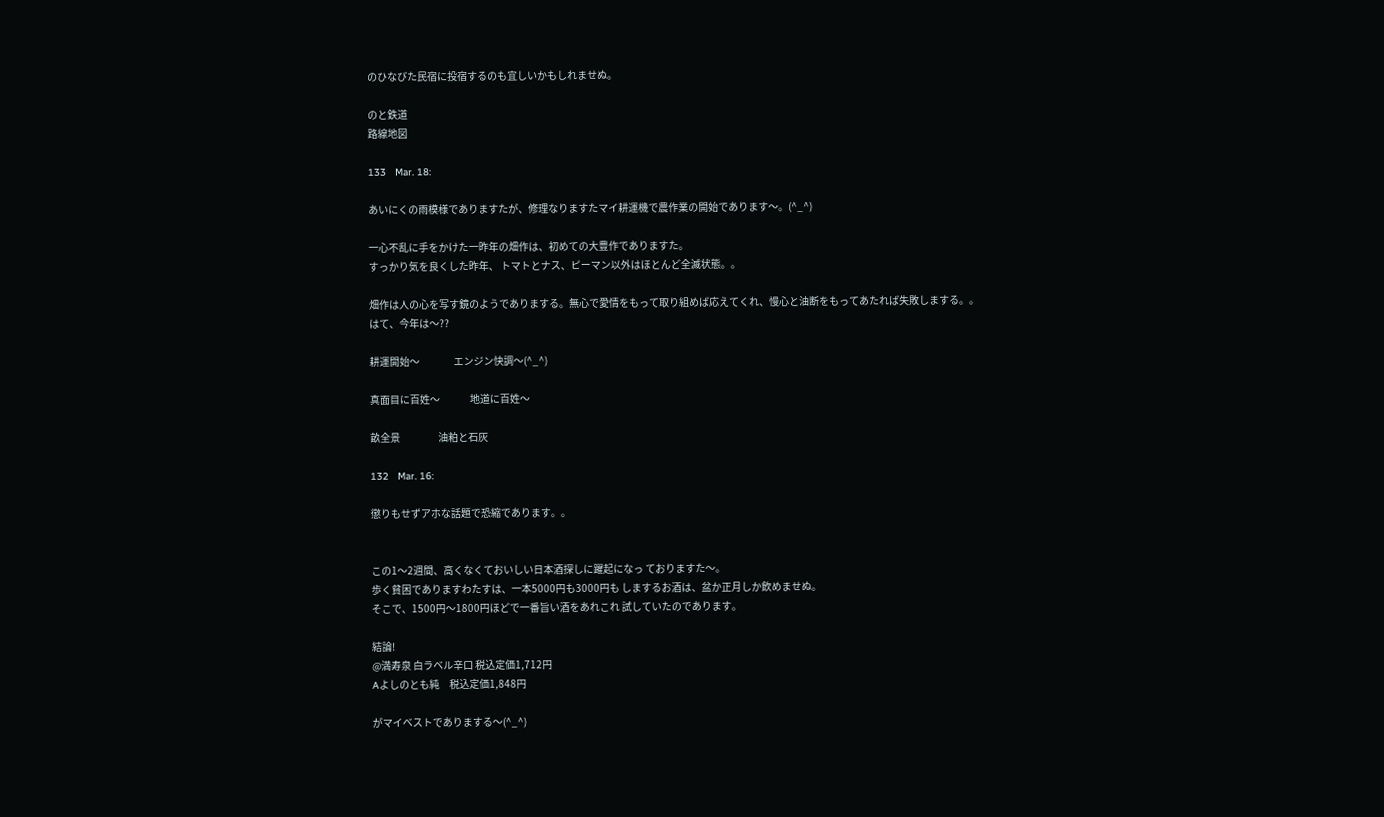のひなびた民宿に投宿するのも宜しいかもしれませぬ。

のと鉄道
路線地図

133   Mar. 18:

あいにくの雨模様でありますたが、修理なりますたマイ耕運機で農作業の開始であります〜。(^_^)

一心不乱に手をかけた一昨年の畑作は、初めての大豊作でありますた。
すっかり気を良くした昨年、 トマトとナス、ピーマン以外はほとんど全滅状態。。

畑作は人の心を写す鏡のようでありまする。無心で愛情をもって取り組めば応えてくれ、慢心と油断をもってあたれば失敗しまする。。
はて、今年は〜??

耕運開始〜                 エンジン快調〜(^_^)

真面目に百姓〜               地道に百姓〜

畝全景                   油粕と石灰

132   Mar. 16:

懲りもせずアホな話題で恐縮であります。。


この1〜2週間、高くなくておいしい日本酒探しに躍起になっ ておりますた〜。
歩く貧困でありますわたすは、一本5000円も3000円も しまするお酒は、盆か正月しか飲めませぬ。
そこで、1500円〜1800円ほどで一番旨い酒をあれこれ 試していたのであります。

結論!
@満寿泉 白ラベル辛口 税込定価1,712円
Aよしのとも純     税込定価1,848円

がマイベストでありまする〜(^_^)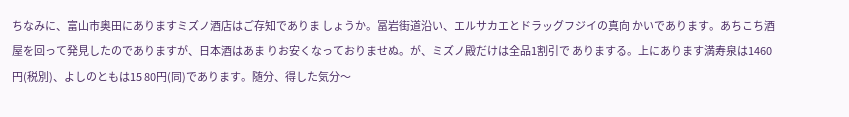ちなみに、富山市奥田にありますミズノ酒店はご存知でありま しょうか。冨岩街道沿い、エルサカエとドラッグフジイの真向 かいであります。あちこち酒屋を回って発見したのでありますが、日本酒はあま りお安くなっておりませぬ。が、ミズノ殿だけは全品1割引で ありまする。上にあります満寿泉は1460円(税別)、よしのともは15 80円(同)であります。随分、得した気分〜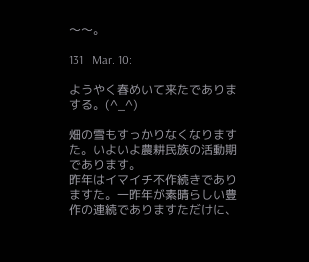〜〜。

131   Mar. 10:

ようやく春めいて来たでありまする。(^_^)

畑の雪もすっかりなくなりますた。いよいよ農耕民族の活動期であります。
昨年はイマイチ不作続きでありますた。一昨年が素晴らしい豊作の連続でありますただけに、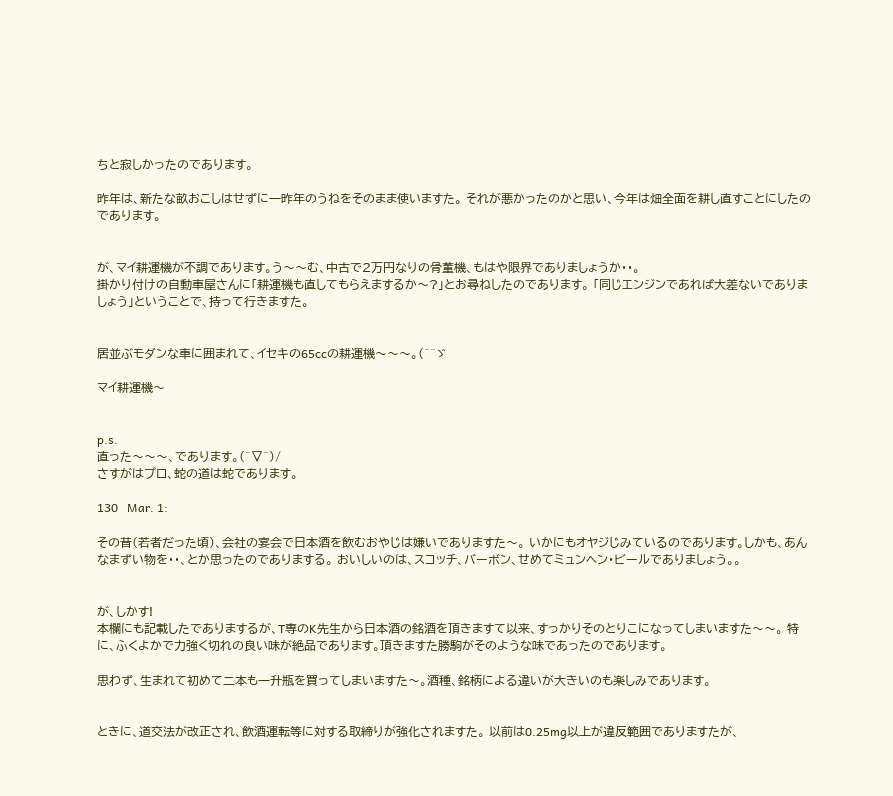ちと寂しかったのであります。

昨年は、新たな畝おこしはせずに一昨年のうねをそのまま使いますた。 それが悪かったのかと思い、今年は畑全面を耕し直すことにしたのであります。


が、マイ耕運機が不調であります。う〜〜む、中古で2万円なりの骨董機、もはや限界でありましょうか・・。
掛かり付けの自動車屋さんに「耕運機も直してもらえまするか〜?」とお尋ねしたのであります。 「同じエンジンであれば大差ないでありましょう」ということで、持って行きますた。


居並ぶモダンな車に囲まれて、イセキの65ccの耕運機〜〜〜。(^^ゞ

マイ耕運機〜


p.s.
直った〜〜〜、であります。(^▽^)/
さすがはプロ、蛇の道は蛇であります。

130   Mar. 1:

その昔(若者だった頃)、会社の宴会で日本酒を飲むおやじは嫌いでありますた〜。 いかにもオヤジじみているのであります。しかも、あんなまずい物を・・、とか思ったのでありまする。 おいしいのは、スコッチ、バーボン、せめてミュンヘン・ビールでありましょう。。


が、しかす!
本欄にも記載したでありまするが、T専のK先生から日本酒の銘酒を頂きますて以来、すっかりそのとりこになってしまいますた〜〜。 特に、ふくよかで力強く切れの良い味が絶品であります。頂きますた勝駒がそのような味であったのであります。

思わず、生まれて初めて二本も一升瓶を買ってしまいますた〜。酒種、銘柄による違いが大きいのも楽しみであります。


ときに、道交法が改正され、飲酒運転等に対する取締りが強化されますた。 以前は0.25mg以上が違反範囲でありますたが、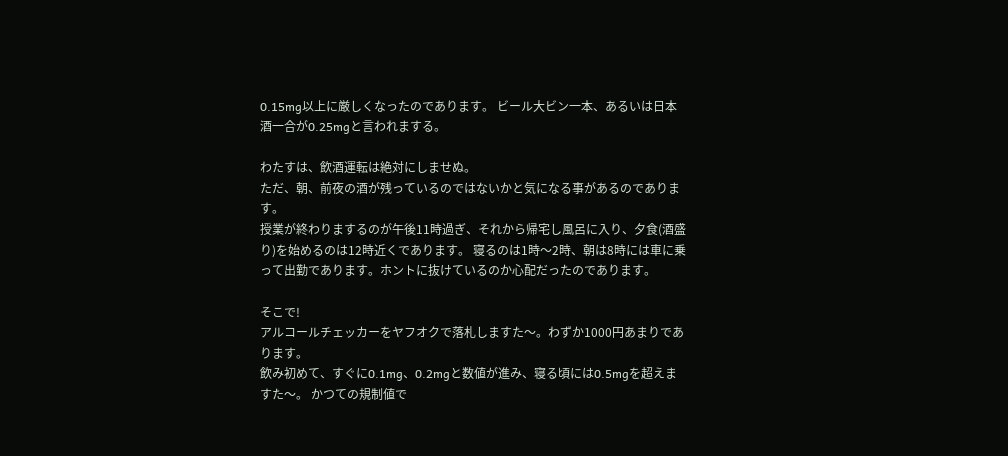0.15mg以上に厳しくなったのであります。 ビール大ビン一本、あるいは日本酒一合が0.25mgと言われまする。

わたすは、飲酒運転は絶対にしませぬ。
ただ、朝、前夜の酒が残っているのではないかと気になる事があるのであります。
授業が終わりまするのが午後11時過ぎ、それから帰宅し風呂に入り、夕食(酒盛り)を始めるのは12時近くであります。 寝るのは1時〜2時、朝は8時には車に乗って出勤であります。ホントに抜けているのか心配だったのであります。

そこで!
アルコールチェッカーをヤフオクで落札しますた〜。わずか1000円あまりであります。
飲み初めて、すぐに0.1mg、0.2mgと数値が進み、寝る頃には0.5mgを超えますた〜。 かつての規制値で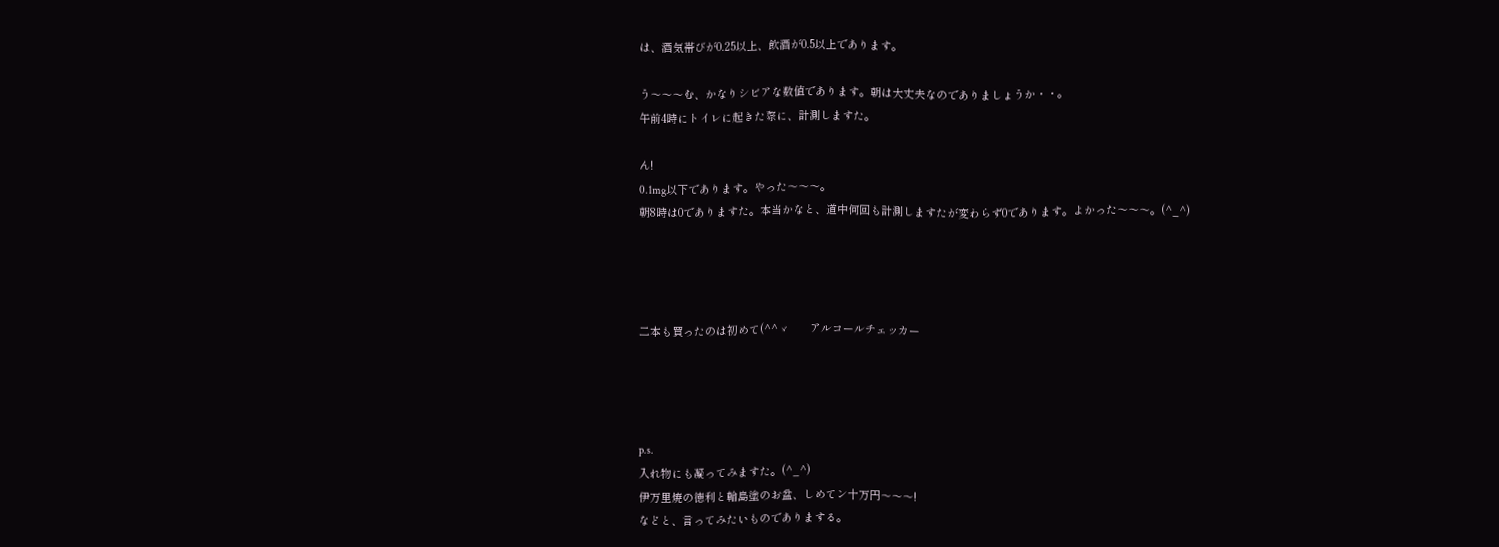は、酒気帯びが0.25以上、飲酒が0.5以上であります。

う〜〜〜む、かなりシビアな数値であります。朝は大丈夫なのでありましょうか・・。
午前4時にトイレに起きた際に、計測しますた。

ん!
0.1mg以下であります。やった〜〜〜。
朝8時は0でありますた。本当かなと、道中何回も計測しますたが変わらず0であります。よかった〜〜〜。(^_^)




二本も買ったのは初めて(^^ゞ       アルコールチェッカー




p.s.
入れ物にも凝ってみますた。(^_^)
伊万里焼の徳利と輪島塗のお盆、しめてン十万円〜〜〜!
などと、言ってみたいものでありまする。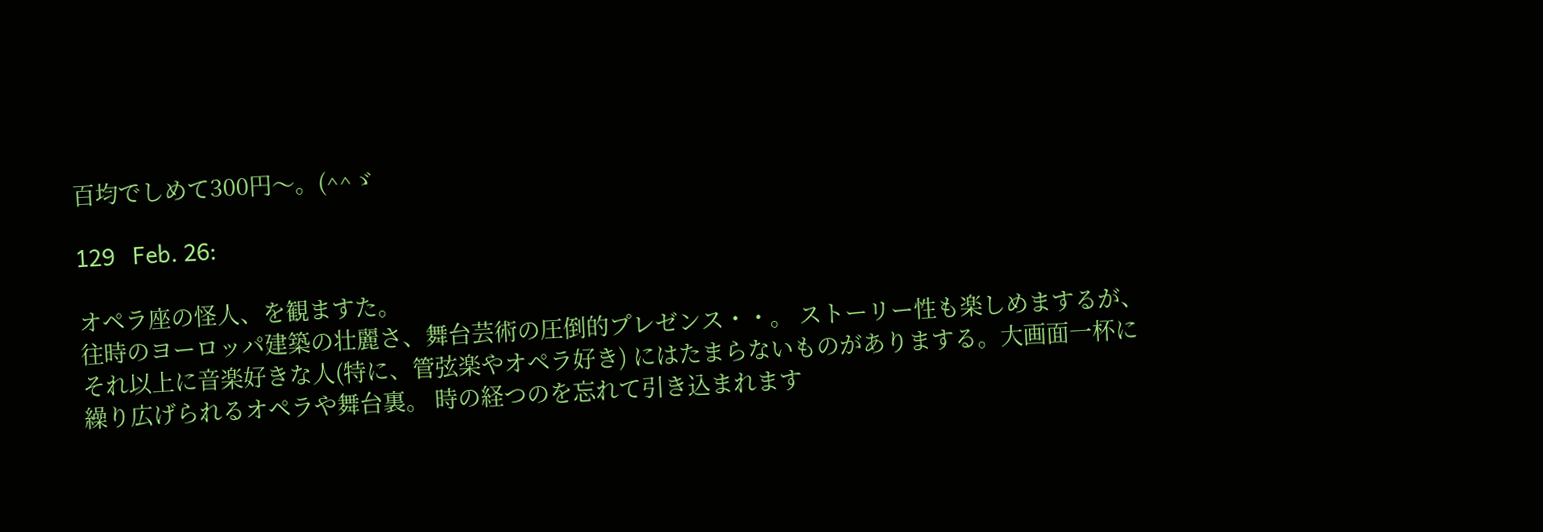百均でしめて300円〜。(^^ゞ

129   Feb. 26:

オペラ座の怪人、を観ますた。
往時のヨーロッパ建築の壮麗さ、舞台芸術の圧倒的プレゼンス・・。 ストーリー性も楽しめまするが、それ以上に音楽好きな人(特に、管弦楽やオペラ好き) にはたまらないものがありまする。大画面一杯に繰り広げられるオペラや舞台裏。 時の経つのを忘れて引き込まれます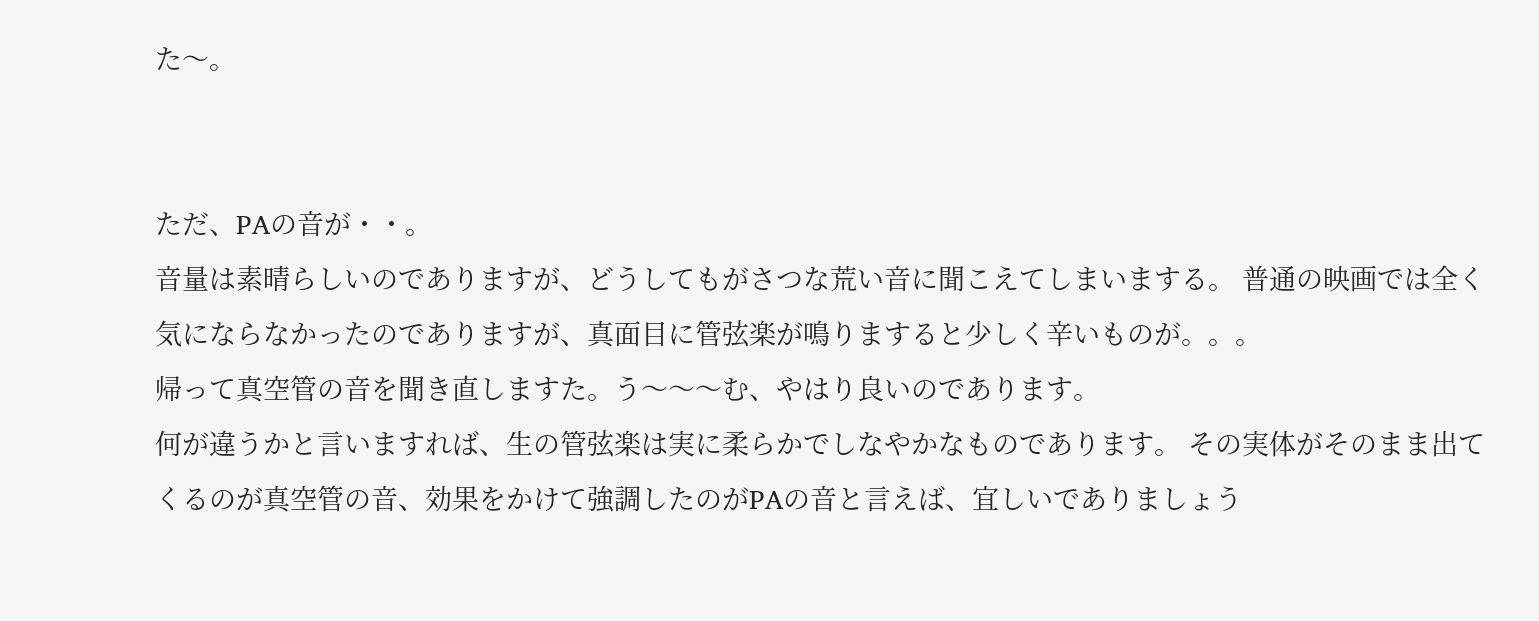た〜。


ただ、PAの音が・・。
音量は素晴らしいのでありますが、どうしてもがさつな荒い音に聞こえてしまいまする。 普通の映画では全く気にならなかったのでありますが、真面目に管弦楽が鳴りますると少しく辛いものが。。。
帰って真空管の音を聞き直しますた。う〜〜〜む、やはり良いのであります。
何が違うかと言いますれば、生の管弦楽は実に柔らかでしなやかなものであります。 その実体がそのまま出てくるのが真空管の音、効果をかけて強調したのがPAの音と言えば、宜しいでありましょう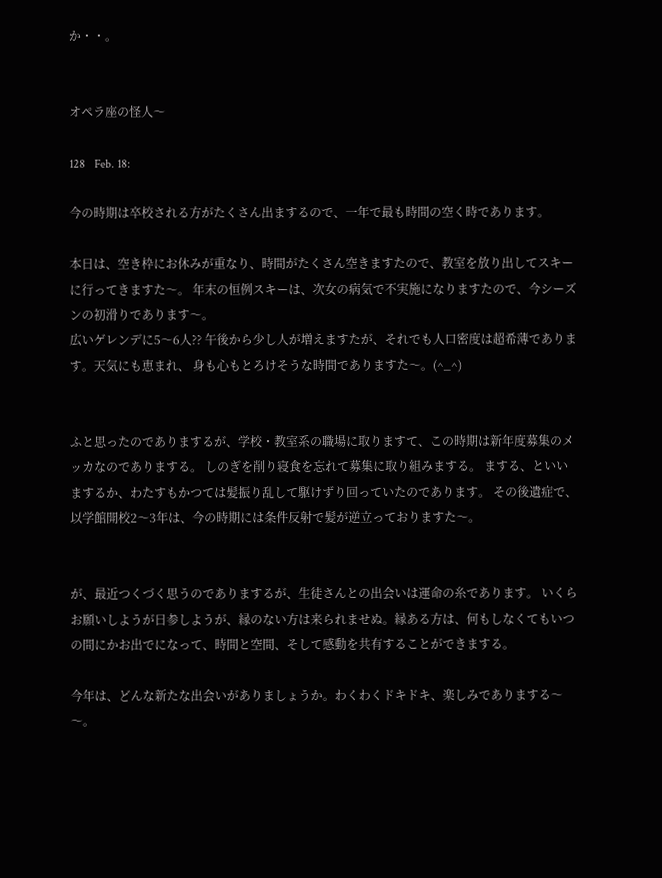か・・。


オペラ座の怪人〜

128   Feb. 18:

今の時期は卒校される方がたくさん出まするので、一年で最も時間の空く時であります。

本日は、空き枠にお休みが重なり、時間がたくさん空きますたので、教室を放り出してスキーに行ってきますた〜。 年末の恒例スキーは、次女の病気で不実施になりますたので、今シーズンの初滑りであります〜。
広いゲレンデに5〜6人?? 午後から少し人が増えますたが、それでも人口密度は超希薄であります。天気にも恵まれ、 身も心もとろけそうな時間でありますた〜。(^_^)


ふと思ったのでありまするが、学校・教室系の職場に取りますて、この時期は新年度募集のメッカなのでありまする。 しのぎを削り寝食を忘れて募集に取り組みまする。 まする、といいまするか、わたすもかつては髪振り乱して駆けずり回っていたのであります。 その後遺症で、以学館開校2〜3年は、今の時期には条件反射で髪が逆立っておりますた〜。


が、最近つくづく思うのでありまするが、生徒さんとの出会いは運命の糸であります。 いくらお願いしようが日参しようが、縁のない方は来られませぬ。縁ある方は、何もしなくてもいつの間にかお出でになって、時間と空間、そして感動を共有することができまする。

今年は、どんな新たな出会いがありましょうか。わくわくドキドキ、楽しみでありまする〜〜。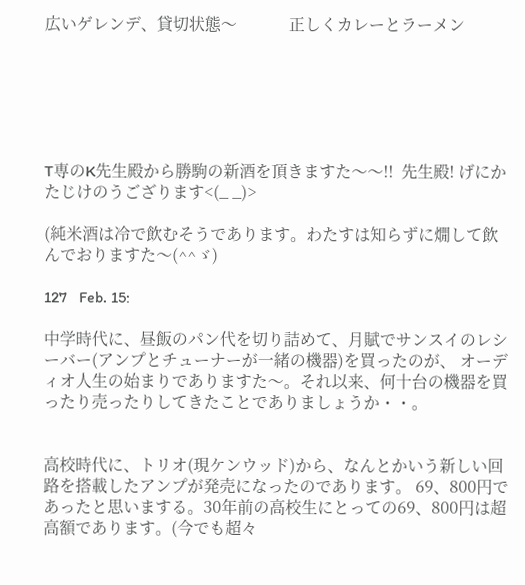広いゲレンデ、貸切状態〜             正しくカレーとラーメン






T専のK先生殿から勝駒の新酒を頂きますた〜〜!!  先生殿! げにかたじけのうござります<(_ _)>

(純米酒は冷で飲むそうであります。わたすは知らずに燗して飲んでおりますた〜(^^ゞ)

127   Feb. 15:

中学時代に、昼飯のパン代を切り詰めて、月賦でサンスイのレシーバー(アンプとチューナーが一緒の機器)を買ったのが、 オーディオ人生の始まりでありますた〜。それ以来、何十台の機器を買ったり売ったりしてきたことでありましょうか・・。


高校時代に、トリオ(現ケンウッド)から、なんとかいう新しい回路を搭載したアンプが発売になったのであります。 69、800円であったと思いまする。30年前の高校生にとっての69、800円は超高額であります。(今でも超々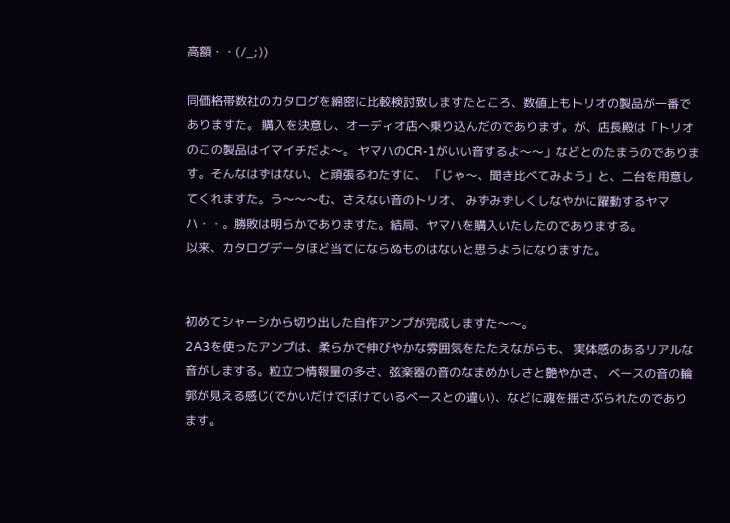高額・・(/_;))

同価格帯数社のカタログを綿密に比較検討致しますたところ、数値上もトリオの製品が一番でありますた。 購入を決意し、オーディオ店へ乗り込んだのであります。が、店長殿は「トリオのこの製品はイマイチだよ〜。 ヤマハのCR-1がいい音するよ〜〜」などとのたまうのであります。そんなはずはない、と頑張るわたすに、 「じゃ〜、聞き比べてみよう」と、二台を用意してくれますた。う〜〜〜む、さえない音のトリオ、 みずみずしくしなやかに躍動するヤマハ・・。勝敗は明らかでありますた。結局、ヤマハを購入いたしたのでありまする。
以来、カタログデータほど当てにならぬものはないと思うようになりますた。


初めてシャーシから切り出した自作アンプが完成しますた〜〜。
2A3を使ったアンプは、柔らかで伸びやかな雰囲気をたたえながらも、 実体感のあるリアルな音がしまする。粒立つ情報量の多さ、弦楽器の音のなまめかしさと艶やかさ、 ベースの音の輪郭が見える感じ(でかいだけでぼけているベースとの違い)、などに魂を揺さぶられたのであります。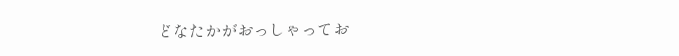どなたかがおっしゃってお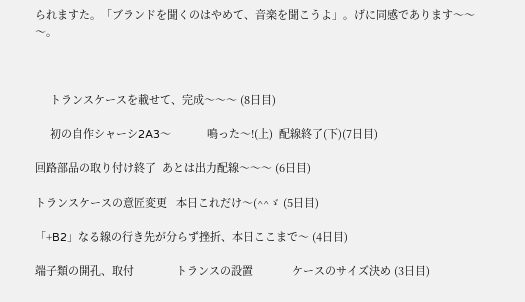られますた。「ブランドを聞くのはやめて、音楽を聞こうよ」。げに同感であります〜〜〜。



     トランスケースを載せて、完成〜〜〜 (8日目)

     初の自作シャーシ2A3〜            鳴った〜!(上)  配線終了(下)(7日目)

回路部品の取り付け終了  あとは出力配線〜〜〜 (6日目)

トランスケースの意匠変更   本日これだけ〜(^^ゞ (5日目)

「+B2」なる線の行き先が分らず挫折、本日ここまで〜 (4日目)

端子類の開孔、取付              トランスの設置             ケースのサイズ決め (3日目)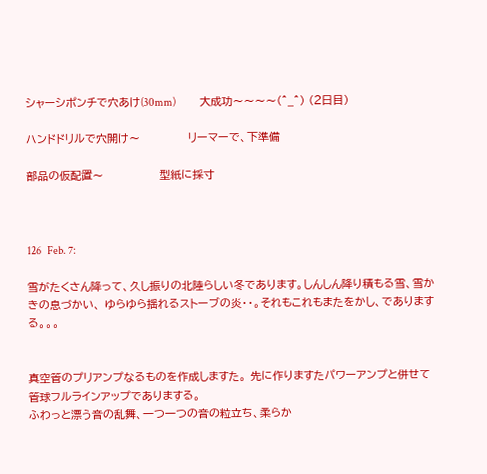シャーシポンチで穴あけ(30mm)            大成功〜〜〜〜(^_^) (2日目)

ハンドドリルで穴開け〜            リーマーで、下準備

部品の仮配置〜              型紙に採寸



126   Feb. 7:

雪がたくさん降って、久し振りの北陸らしい冬であります。しんしん降り積もる雪、雪かきの息づかい、 ゆらゆら揺れるストーブの炎・・。それもこれもまたをかし、でありまする。。。


真空管のプリアンプなるものを作成しますた。 先に作りますたパワーアンプと併せて管球フルラインアップでありまする。
ふわっと漂う音の乱舞、一つ一つの音の粒立ち、柔らか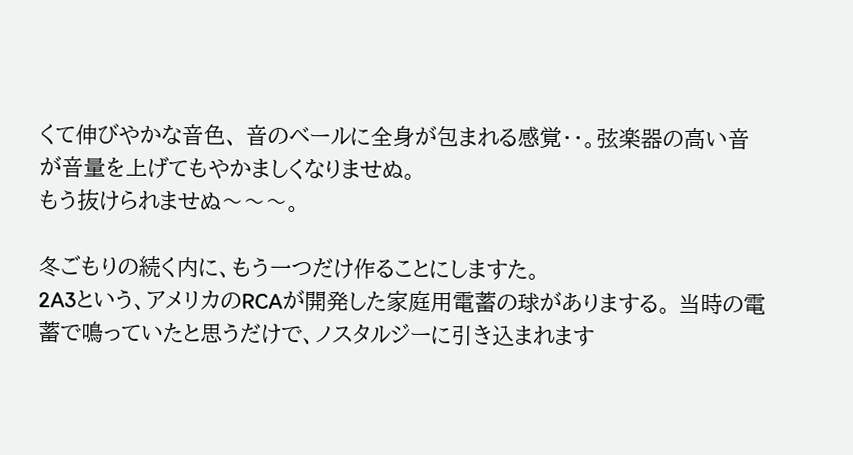くて伸びやかな音色、 音のベールに全身が包まれる感覚・・。弦楽器の高い音が音量を上げてもやかましくなりませぬ。
もう抜けられませぬ〜〜〜。

冬ごもりの続く内に、もう一つだけ作ることにしますた。
2A3という、アメリカのRCAが開発した家庭用電蓄の球がありまする。 当時の電蓄で鳴っていたと思うだけで、ノスタルジーに引き込まれます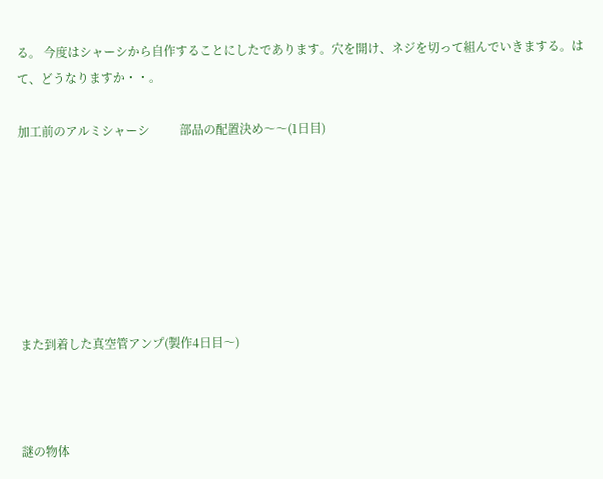る。 今度はシャーシから自作することにしたであります。穴を開け、ネジを切って組んでいきまする。はて、どうなりますか・・。

加工前のアルミシャーシ          部品の配置決め〜〜(1日目)







また到着した真空管アンプ(製作4日目〜)



謎の物体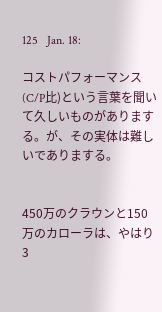125   Jan. 18:

コストパフォーマンス(C/P比)という言葉を聞いて久しいものがありまする。が、その実体は難しいでありまする。


450万のクラウンと150万のカローラは、やはり3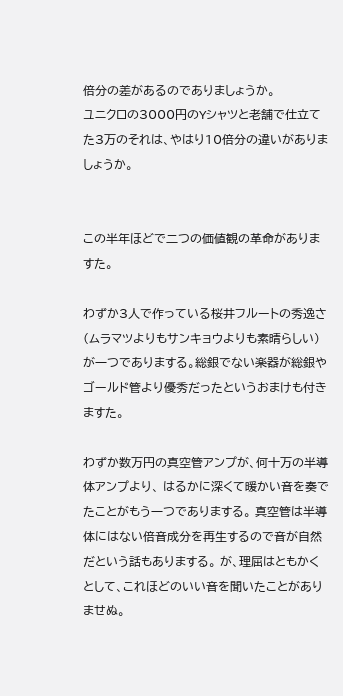倍分の差があるのでありましょうか。
ユニクロの3000円のYシャツと老舗で仕立てた3万のそれは、やはり10倍分の違いがありましょうか。


この半年ほどで二つの価値観の革命がありますた。

わずか3人で作っている桜井フルートの秀逸さ (ムラマツよりもサンキョウよりも素晴らしい) が一つでありまする。総銀でない楽器が総銀やゴールド管より優秀だったというおまけも付きますた。

わずか数万円の真空管アンプが、何十万の半導体アンプより、 はるかに深くて暖かい音を奏でたことがもう一つでありまする。 真空管は半導体にはない倍音成分を再生するので音が自然だという話もありまする。 が、理屈はともかくとして、これほどのいい音を聞いたことがありませぬ。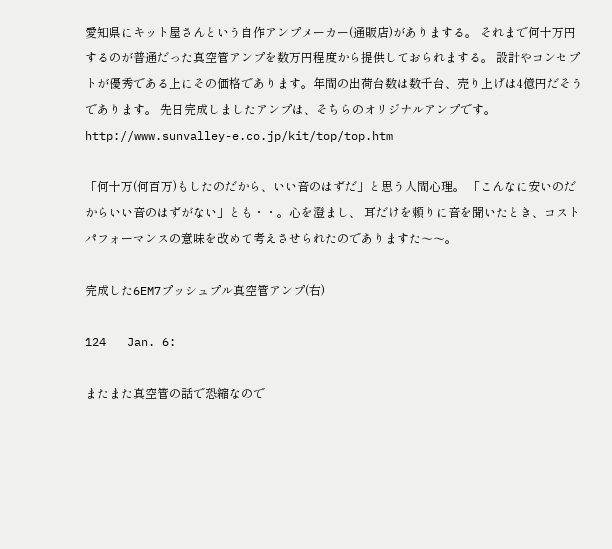愛知県にキット屋さんという自作アンプメーカー(通販店)がありまする。 それまで何十万円するのが普通だった真空管アンプを数万円程度から提供しておられまする。 設計やコンセプトが優秀である上にその価格であります。年間の出荷台数は数千台、売り上げは4億円だそうであります。 先日完成しましたアンプは、そちらのオリジナルアンプです。
http://www.sunvalley-e.co.jp/kit/top/top.htm

「何十万(何百万)もしたのだから、いい音のはずだ」と思う人間心理。 「こんなに安いのだからいい音のはずがない」とも・・。心を澄まし、 耳だけを頼りに音を聞いたとき、コストパフォーマンスの意味を改めて考えさせられたのでありますた〜〜。

完成した6EM7プッシュプル真空管アンプ(右)

124   Jan. 6:

またまた真空管の話で恐縮なので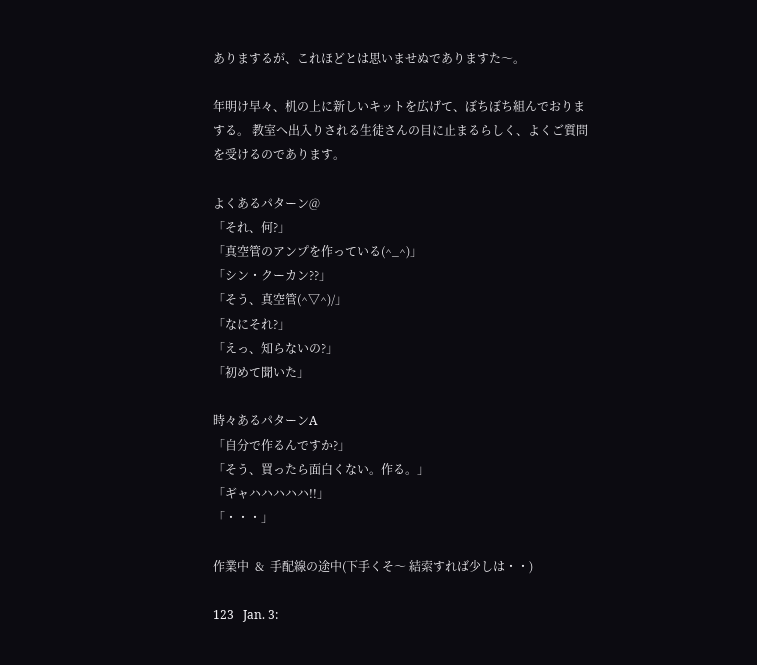ありまするが、これほどとは思いませぬでありますた〜。

年明け早々、机の上に新しいキットを広げて、ぼちぼち組んでおりまする。 教室へ出入りされる生徒さんの目に止まるらしく、よくご質問を受けるのであります。

よくあるパターン@
「それ、何?」
「真空管のアンプを作っている(^_^)」
「シン・クーカン??」
「そう、真空管(^▽^)/」
「なにそれ?」
「えっ、知らないの?」
「初めて聞いた」

時々あるパターンA
「自分で作るんですか?」
「そう、買ったら面白くない。作る。」
「ギャハハハハハ!!」
「・・・」

作業中  &  手配線の途中(下手くそ〜 結索すれば少しは・・)

123   Jan. 3: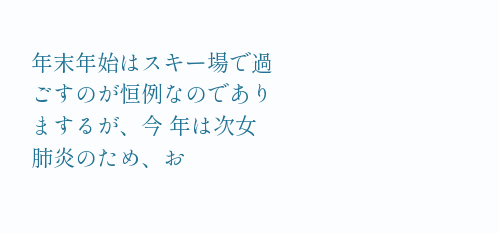年末年始はスキー場で過ごすのが恒例なのでありまするが、今 年は次女肺炎のため、お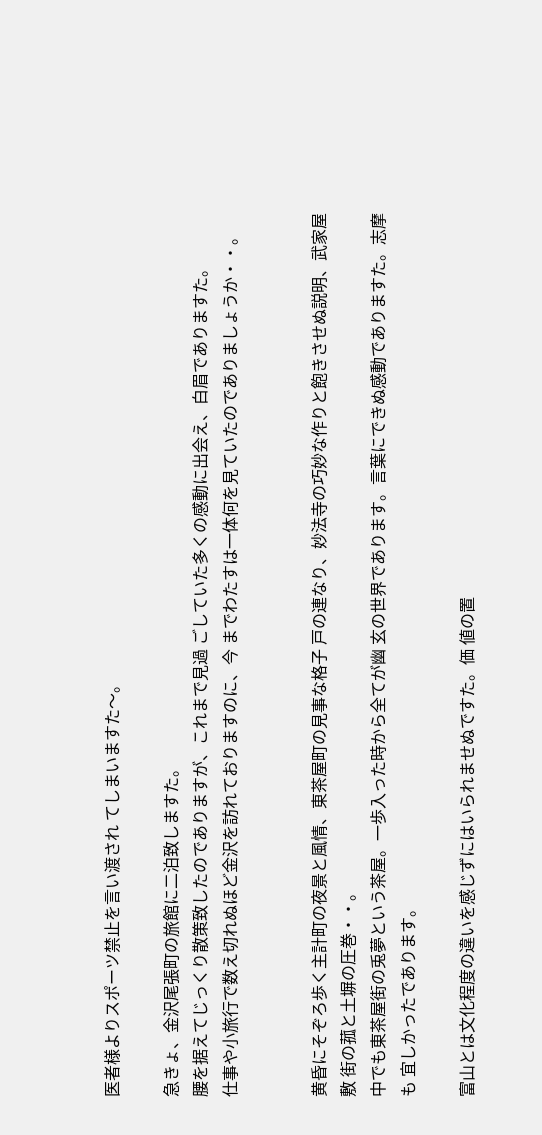医者様よりスポーツ禁止を言い渡され てしまいますた〜。

急きょ、金沢尾張町の旅館に二泊致しますた。
腰を据えてじっくり散策致したのでありますが、これまで見過 ごしていた多くの感動に出会え、白眉でありますた。
仕事や小旅行で数え切れぬほど金沢を訪れておりますのに、今 までわたすは一体何を見ていたのでありましょうか・・。


黄昏にそぞろ歩く主計町の夜景と風情、東茶屋町の見事な格子 戸の連なり、妙法寺の巧妙な作りと飽きさせぬ説明、武家屋敷 街の菰と土塀の圧巻・・。
中でも東茶屋街の兎夢という茶屋。一歩入った時から全てが幽 玄の世界であります。言葉にできぬ感動でありますた。志摩も 宜しかったであります。

富山とは文化程度の違いを感じずにはいられませぬですた。価 値の置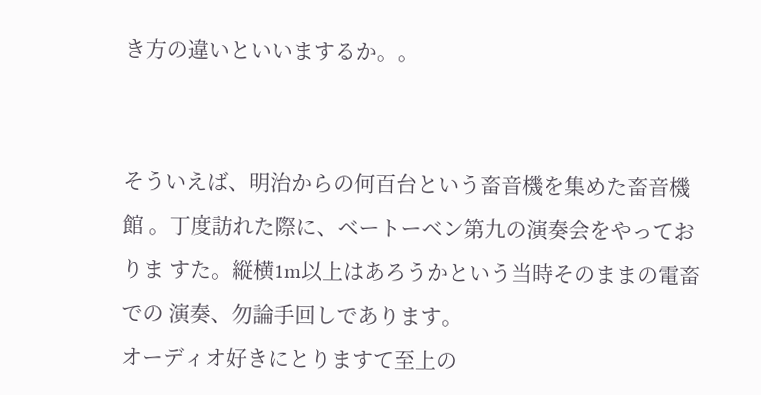き方の違いといいまするか。。


そういえば、明治からの何百台という畜音機を集めた畜音機館 。丁度訪れた際に、ベートーベン第九の演奏会をやっておりま すた。縦横1m以上はあろうかという当時そのままの電畜での 演奏、勿論手回しであります。
オーディオ好きにとりますて至上の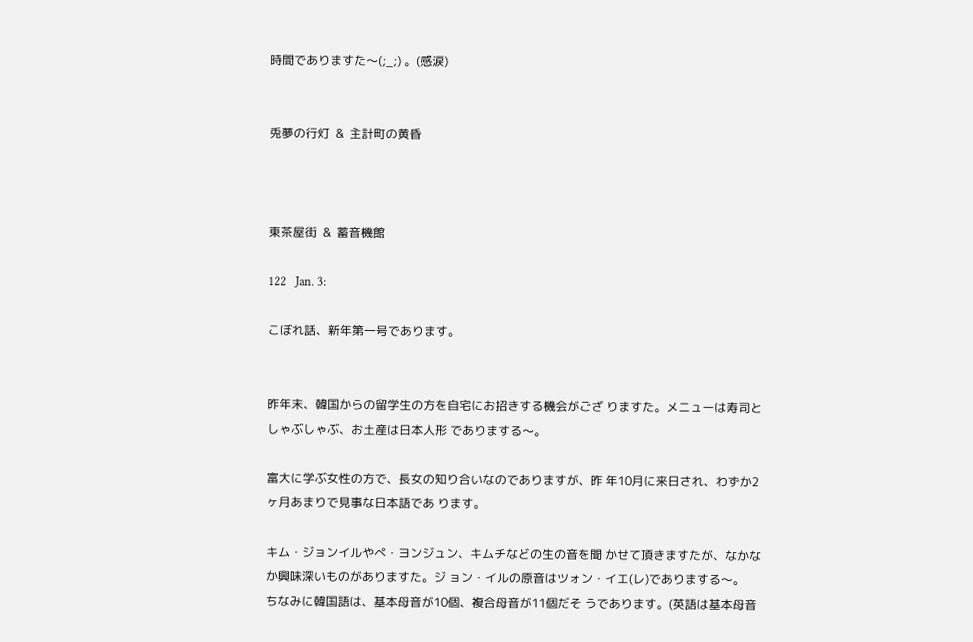時間でありますた〜(;_;) 。(感涙)


兎夢の行灯  &  主計町の黄昏



東茶屋街  &  蓄音機館

122   Jan. 3:

こぼれ話、新年第一号であります。


昨年末、韓国からの留学生の方を自宅にお招きする機会がござ りますた。メニューは寿司としゃぶしゃぶ、お土産は日本人形 でありまする〜。

富大に学ぶ女性の方で、長女の知り合いなのでありますが、昨 年10月に来日され、わずか2ヶ月あまりで見事な日本語であ ります。

キム・ジョンイルやぺ・ヨンジュン、キムチなどの生の音を聞 かせて頂きますたが、なかなか興味深いものがありますた。ジ ョン・イルの原音はツォン・イエ(レ)でありまする〜。
ちなみに韓国語は、基本母音が10個、複合母音が11個だそ うであります。(英語は基本母音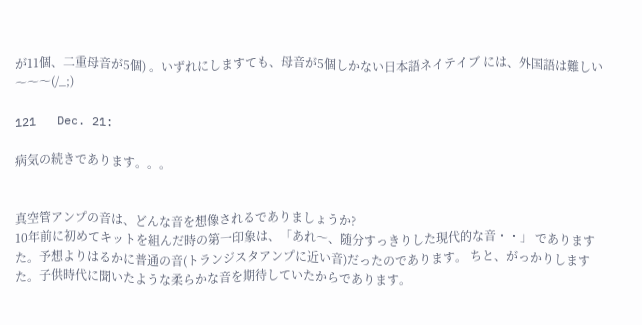が11個、二重母音が5個) 。いずれにしますても、母音が5個しかない日本語ネイテイブ には、外国語は難しい〜〜〜(/_;)

121   Dec. 21:

病気の続きであります。。。


真空管アンプの音は、どんな音を想像されるでありましょうか?
10年前に初めてキットを組んだ時の第一印象は、「あれ〜、随分すっきりした現代的な音・・」 でありますた。予想よりはるかに普通の音(トランジスタアンプに近い音)だったのであります。 ちと、がっかりしますた。子供時代に聞いたような柔らかな音を期待していたからであります。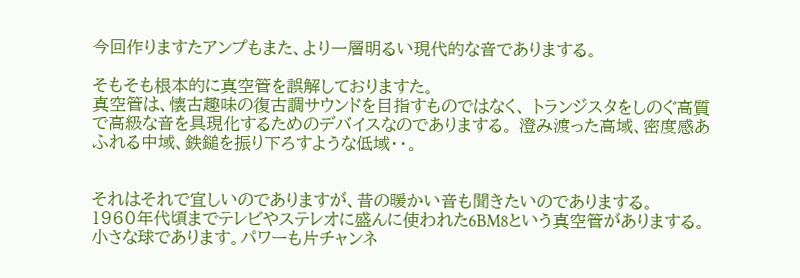今回作りますたアンプもまた、より一層明るい現代的な音でありまする。

そもそも根本的に真空管を誤解しておりますた。
真空管は、懐古趣味の復古調サウンドを目指すものではなく、 トランジスタをしのぐ高質で高級な音を具現化するためのデバイスなのでありまする。 澄み渡った高域、密度感あふれる中域、鉄鎚を振り下ろすような低域・・。


それはそれで宜しいのでありますが、昔の暖かい音も聞きたいのでありまする。
1960年代頃までテレビやステレオに盛んに使われた6BM8という真空管がありまする。 小さな球であります。パワーも片チャンネ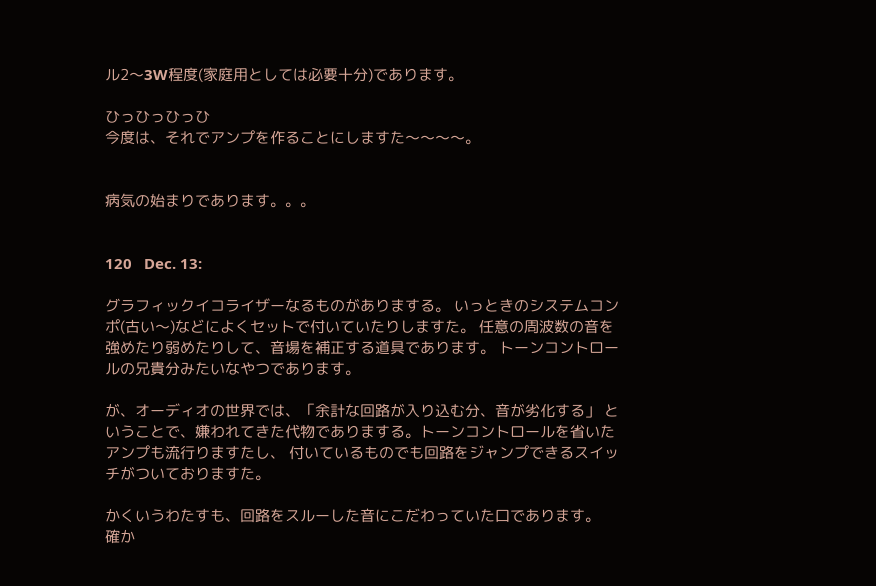ル2〜3W程度(家庭用としては必要十分)であります。

ひっひっひっひ
今度は、それでアンプを作ることにしますた〜〜〜〜。


病気の始まりであります。。。


120   Dec. 13:

グラフィックイコライザーなるものがありまする。 いっときのシステムコンポ(古い〜)などによくセットで付いていたりしますた。 任意の周波数の音を強めたり弱めたりして、音場を補正する道具であります。 トーンコントロールの兄貴分みたいなやつであります。

が、オーディオの世界では、「余計な回路が入り込む分、音が劣化する」 ということで、嫌われてきた代物でありまする。トーンコントロールを省いたアンプも流行りますたし、 付いているものでも回路をジャンプできるスイッチがついておりますた。

かくいうわたすも、回路をスルーした音にこだわっていた口であります。
確か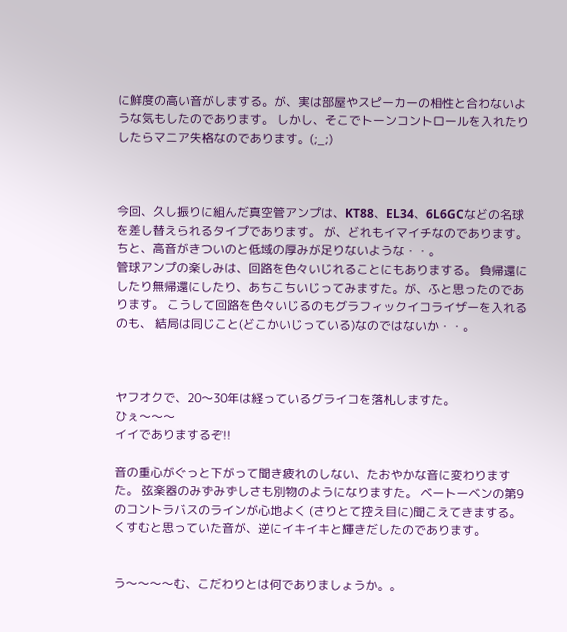に鮮度の高い音がしまする。が、実は部屋やスピーカーの相性と合わないような気もしたのであります。 しかし、そこでトーンコントロールを入れたりしたらマニア失格なのであります。(;_;)



今回、久し振りに組んだ真空管アンプは、KT88、EL34、6L6GCなどの名球を差し替えられるタイプであります。 が、どれもイマイチなのであります。ちと、高音がきついのと低域の厚みが足りないような・・。
管球アンプの楽しみは、回路を色々いじれることにもありまする。 負帰還にしたり無帰還にしたり、あちこちいじってみますた。が、ふと思ったのであります。 こうして回路を色々いじるのもグラフィックイコライザーを入れるのも、 結局は同じこと(どこかいじっている)なのではないか・・。



ヤフオクで、20〜30年は経っているグライコを落札しますた。
ひぇ〜〜〜
イイでありまするぞ!!

音の重心がぐっと下がって聞き疲れのしない、たおやかな音に変わりますた。 弦楽器のみずみずしさも別物のようになりますた。 ベートーベンの第9のコントラバスのラインが心地よく (さりとて控え目に)聞こえてきまする。
くすむと思っていた音が、逆にイキイキと輝きだしたのであります。


う〜〜〜〜む、こだわりとは何でありましょうか。。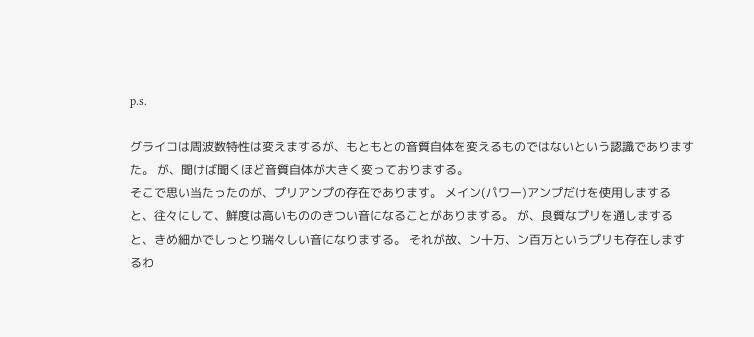p.s.

グライコは周波数特性は変えまするが、もともとの音質自体を変えるものではないという認識でありますた。 が、聞けば聞くほど音質自体が大きく変っておりまする。
そこで思い当たったのが、プリアンプの存在であります。 メイン(パワー)アンプだけを使用しますると、往々にして、鮮度は高いもののきつい音になることがありまする。 が、良質なプリを通しますると、きめ細かでしっとり瑞々しい音になりまする。 それが故、ン十万、ン百万というプリも存在しまするわ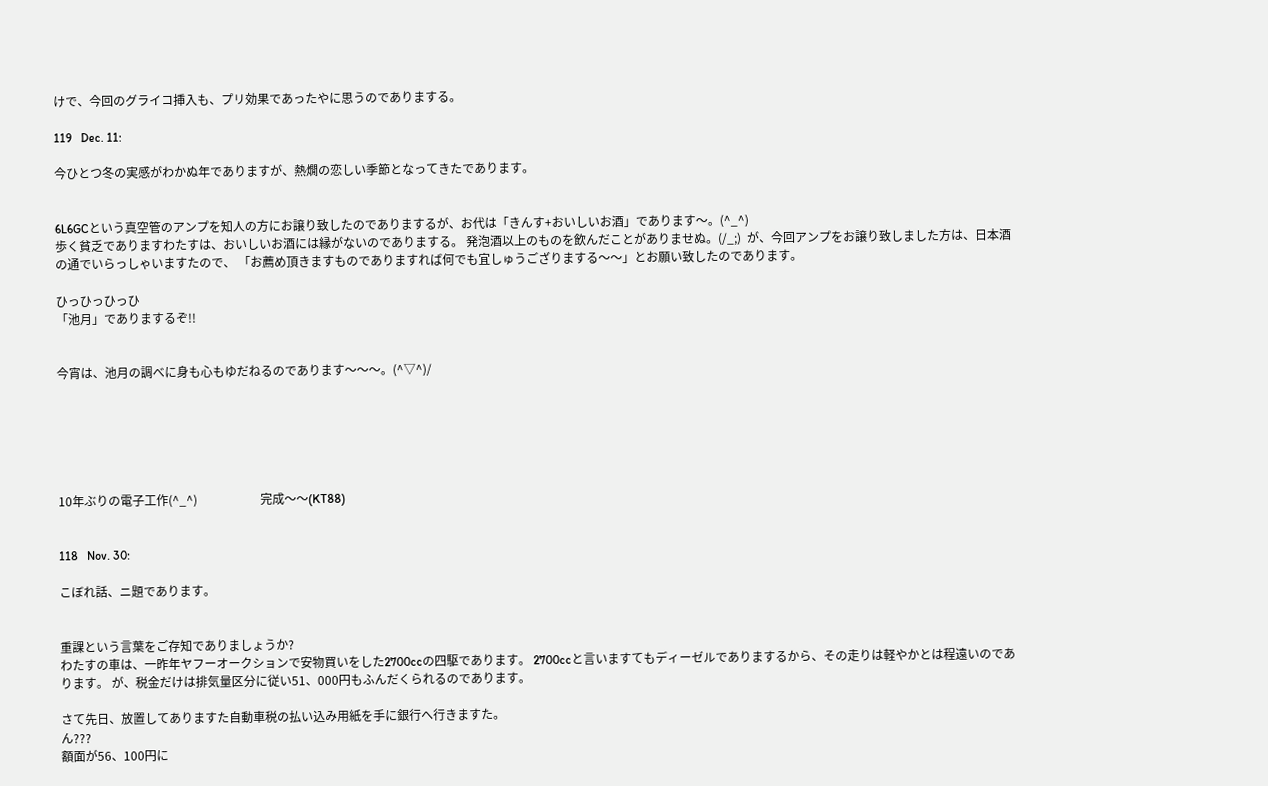けで、今回のグライコ挿入も、プリ効果であったやに思うのでありまする。

119   Dec. 11:

今ひとつ冬の実感がわかぬ年でありますが、熱燗の恋しい季節となってきたであります。


6L6GCという真空管のアンプを知人の方にお譲り致したのでありまするが、お代は「きんす+おいしいお酒」であります〜。(^_^)
歩く貧乏でありますわたすは、おいしいお酒には縁がないのでありまする。 発泡酒以上のものを飲んだことがありませぬ。(/_;)  が、今回アンプをお譲り致しました方は、日本酒の通でいらっしゃいますたので、 「お薦め頂きますものでありますれば何でも宜しゅうござりまする〜〜」とお願い致したのであります。

ひっひっひっひ
「池月」でありまするぞ!!


今宵は、池月の調べに身も心もゆだねるのであります〜〜〜。(^▽^)/






10年ぶりの電子工作(^_^)                     完成〜〜(KT88)


118   Nov. 30:

こぼれ話、ニ題であります。


重課という言葉をご存知でありましょうか?
わたすの車は、一昨年ヤフーオークションで安物買いをした2700ccの四駆であります。 2700ccと言いますてもディーゼルでありまするから、その走りは軽やかとは程遠いのであります。 が、税金だけは排気量区分に従い51、000円もふんだくられるのであります。

さて先日、放置してありますた自動車税の払い込み用紙を手に銀行へ行きますた。
ん???
額面が56、100円に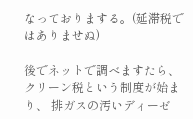なっておりまする。(延滞税ではありませぬ)

後でネットで調べますたら、クリーン税という制度が始まり、 排ガスの汚いディーゼ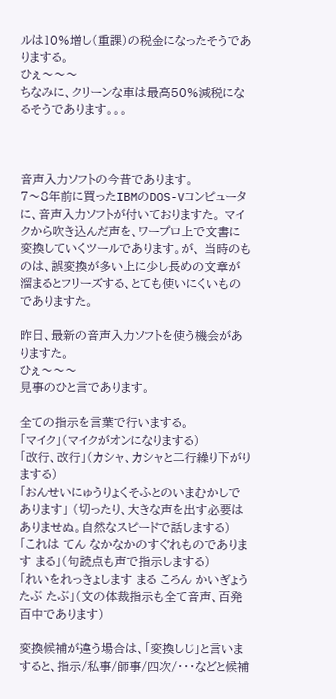ルは10%増し(重課)の税金になったそうでありまする。
ひぇ〜〜〜
ちなみに、クリーンな車は最高50%減税になるそうであります。。。



音声入力ソフトの今昔であります。
7〜8年前に買ったIBMのDOS-Vコンピュータに、音声入力ソフトが付いておりますた。 マイクから吹き込んだ声を、ワープロ上で文書に変換していくツールであります。が、 当時のものは、誤変換が多い上に少し長めの文章が溜まるとフリーズする、とても使いにくいものでありますた。

昨日、最新の音声入力ソフトを使う機会がありますた。
ひぇ〜〜〜
見事のひと言であります。

全ての指示を言葉で行いまする。
「マイク」(マイクがオンになりまする)
「改行、改行」(カシャ、カシャと二行繰り下がりまする)
「おんせいにゅうりょくそふとのいまむかしであります」 (切ったり、大きな声を出す必要はありませぬ。自然なスピードで話しまする)
「これは てん なかなかのすぐれものであります まる」(句読点も声で指示しまする)
「れいをれっきょします まる ころん かいぎょう たぶ たぶ」(文の体裁指示も全て音声、百発百中であります)

変換候補が違う場合は、「変換しじ」と言いますると、指示/私事/師事/四次/・・・などと候補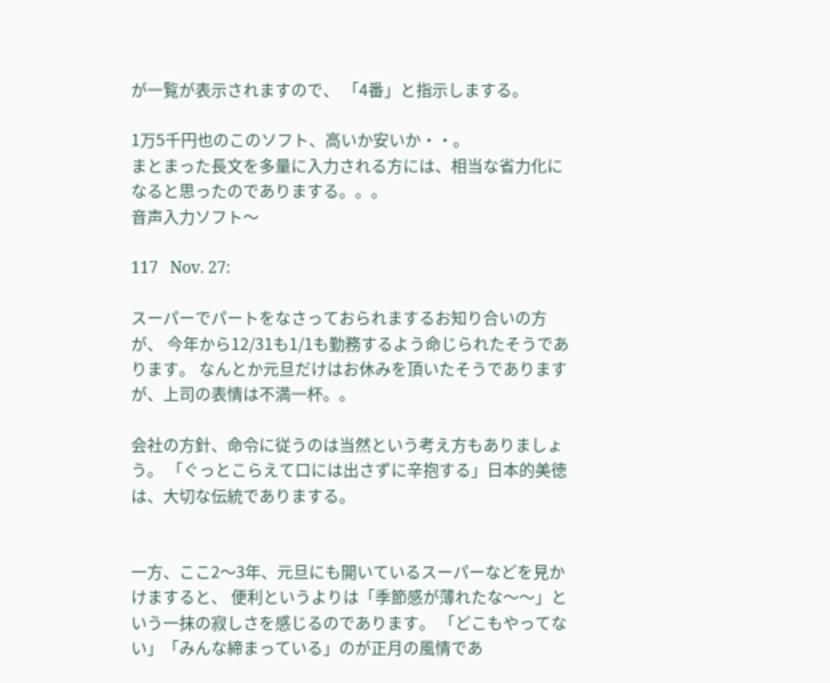が一覧が表示されますので、 「4番」と指示しまする。

1万5千円也のこのソフト、高いか安いか・・。
まとまった長文を多量に入力される方には、相当な省力化になると思ったのでありまする。。。
音声入力ソフト〜

117   Nov. 27:

スーパーでパートをなさっておられまするお知り合いの方が、 今年から12/31も1/1も勤務するよう命じられたそうであります。 なんとか元旦だけはお休みを頂いたそうでありますが、上司の表情は不満一杯。。

会社の方針、命令に従うのは当然という考え方もありましょう。 「ぐっとこらえて口には出さずに辛抱する」日本的美徳は、大切な伝統でありまする。


一方、ここ2〜3年、元旦にも開いているスーパーなどを見かけますると、 便利というよりは「季節感が薄れたな〜〜」という一抹の寂しさを感じるのであります。 「どこもやってない」「みんな締まっている」のが正月の風情であ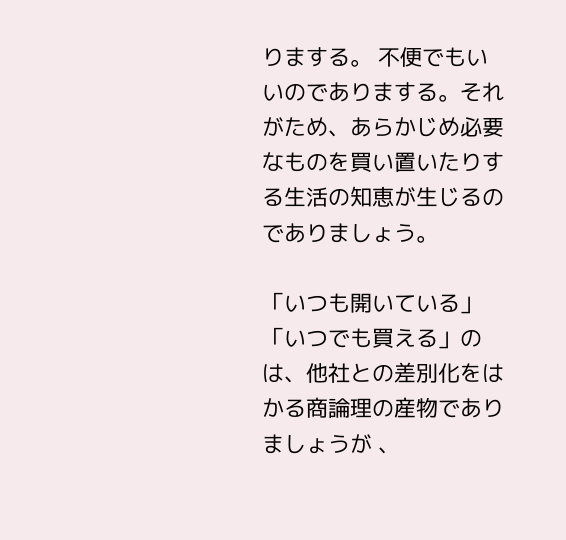りまする。 不便でもいいのでありまする。それがため、あらかじめ必要なものを買い置いたりする生活の知恵が生じるのでありましょう。

「いつも開いている」「いつでも買える」のは、他社との差別化をはかる商論理の産物でありましょうが 、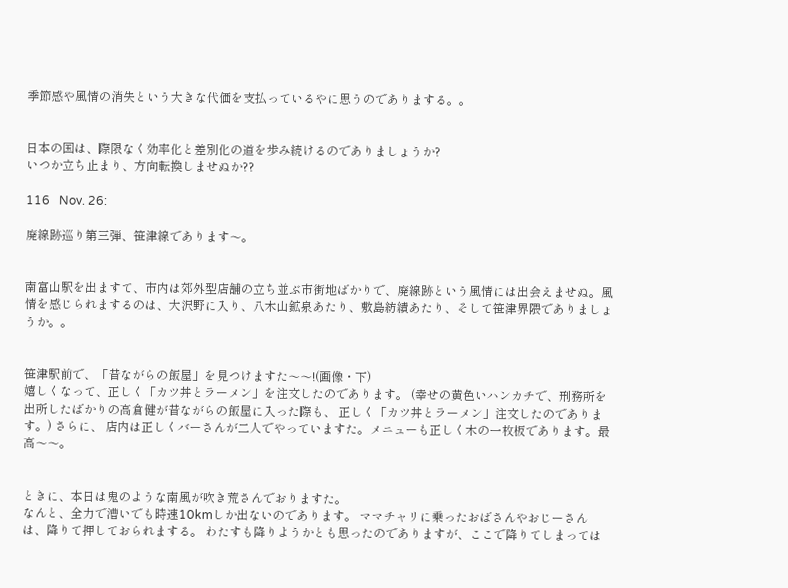季節感や風情の消失という大きな代価を支払っているやに思うのでありまする。。


日本の国は、際限なく効率化と差別化の道を歩み続けるのでありましょうか?
いつか立ち止まり、方向転換しませぬか??

116   Nov. 26:

廃線跡巡り第三弾、笹津線であります〜。


南富山駅を出ますて、市内は郊外型店舗の立ち並ぶ市街地ばかりで、廃線跡という風情には出会えませぬ。風情を感じられまするのは、大沢野に入り、八木山鉱泉あたり、敷島紡績あたり、そして笹津界隈でありましょうか。。


笹津駅前で、「昔ながらの飯屋」を見つけますた〜〜!(画像・下)
嬉しくなって、正しく「カツ丼とラーメン」を注文したのであります。 (幸せの黄色いハンカチで、刑務所を出所したばかりの高倉健が昔ながらの飯屋に入った際も、 正しく「カツ丼とラーメン」注文したのであります。) さらに、 店内は正しくバーさんが二人でやっていますた。メニューも正しく木の一枚板であります。最高〜〜。


ときに、本日は鬼のような南風が吹き荒さんでおりますた。
なんと、全力で漕いでも時速10kmしか出ないのであります。 ママチャリに乗ったおばさんやおじーさんは、降りて押しておられまする。 わたすも降りようかとも思ったのでありますが、ここで降りてしまっては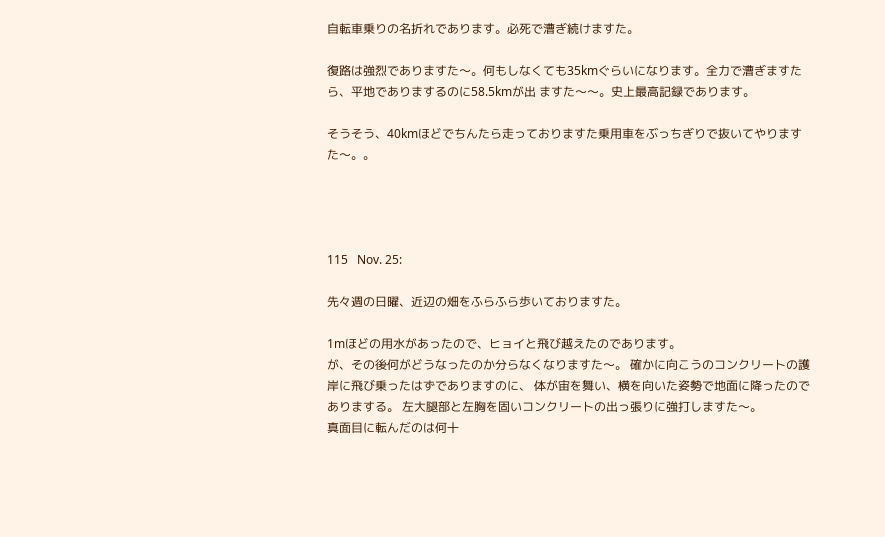自転車乗りの名折れであります。必死で漕ぎ続けますた。

復路は強烈でありますた〜。何もしなくても35kmぐらいになります。全力で漕ぎますたら、平地でありまするのに58.5kmが出 ますた〜〜。史上最高記録であります。

そうそう、40kmほどでちんたら走っておりますた乗用車をぶっちぎりで抜いてやりますた〜。。




115   Nov. 25:

先々週の日曜、近辺の畑をふらふら歩いておりますた。

1mほどの用水があったので、ヒョイと飛び越えたのであります。
が、その後何がどうなったのか分らなくなりますた〜。 確かに向こうのコンクリートの護岸に飛び乗ったはずでありますのに、 体が宙を舞い、横を向いた姿勢で地面に降ったのでありまする。 左大腿部と左胸を固いコンクリートの出っ張りに強打しますた〜。
真面目に転んだのは何十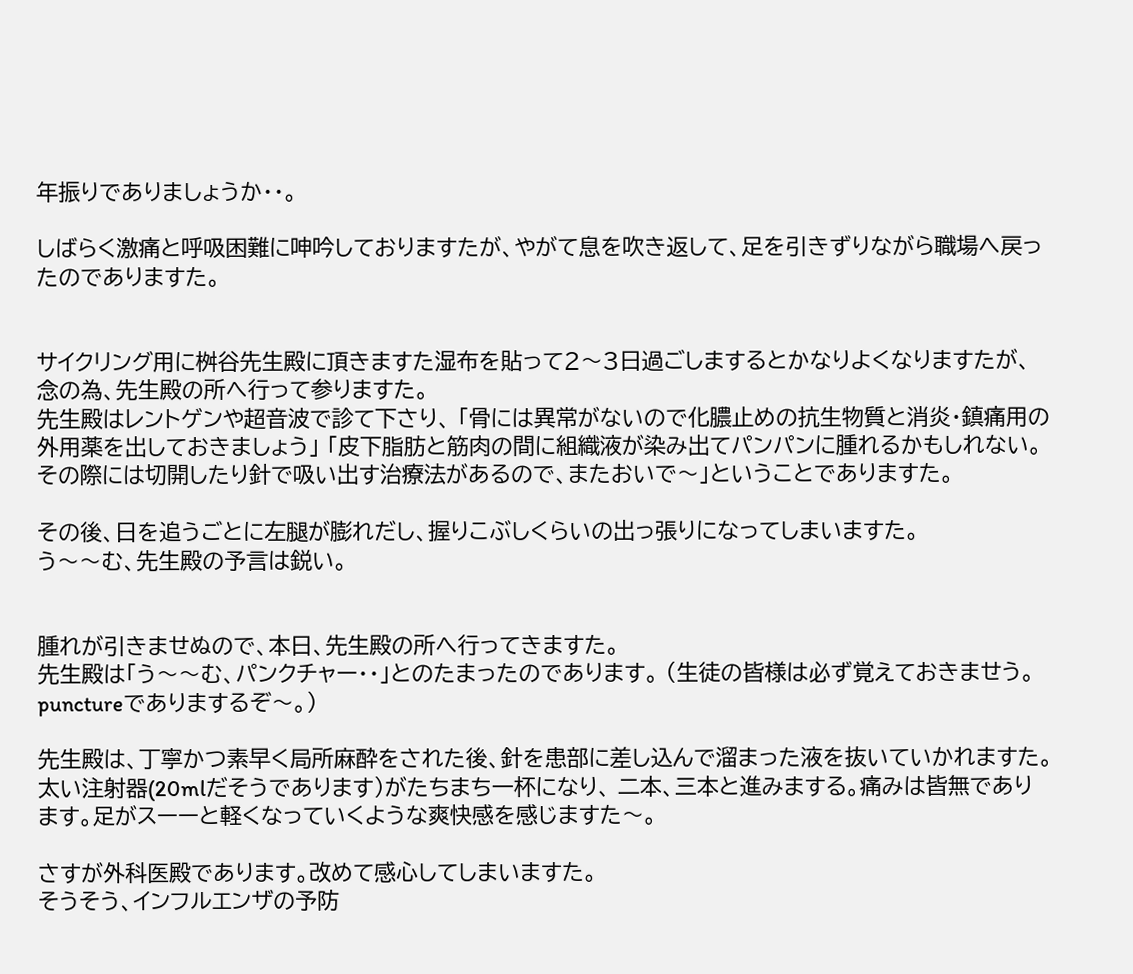年振りでありましょうか・・。

しばらく激痛と呼吸困難に呻吟しておりますたが、やがて息を吹き返して、足を引きずりながら職場へ戻ったのでありますた。


サイクリング用に桝谷先生殿に頂きますた湿布を貼って2〜3日過ごしまするとかなりよくなりますたが、 念の為、先生殿の所へ行って参りますた。
先生殿はレントゲンや超音波で診て下さり、 「骨には異常がないので化膿止めの抗生物質と消炎・鎮痛用の外用薬を出しておきましょう」 「皮下脂肪と筋肉の間に組織液が染み出てパンパンに腫れるかもしれない。 その際には切開したり針で吸い出す治療法があるので、またおいで〜」ということでありますた。

その後、日を追うごとに左腿が膨れだし、握りこぶしくらいの出っ張りになってしまいますた。
う〜〜む、先生殿の予言は鋭い。


腫れが引きませぬので、本日、先生殿の所へ行ってきますた。
先生殿は「う〜〜む、パンクチャー・・」とのたまったのであります。 (生徒の皆様は必ず覚えておきませう。punctureでありまするぞ〜。)

先生殿は、丁寧かつ素早く局所麻酔をされた後、針を患部に差し込んで溜まった液を抜いていかれますた。 太い注射器(20mlだそうであります)がたちまち一杯になり、 二本、三本と進みまする。痛みは皆無であります。足がスーーと軽くなっていくような爽快感を感じますた〜。

さすが外科医殿であります。改めて感心してしまいますた。
そうそう、インフルエンザの予防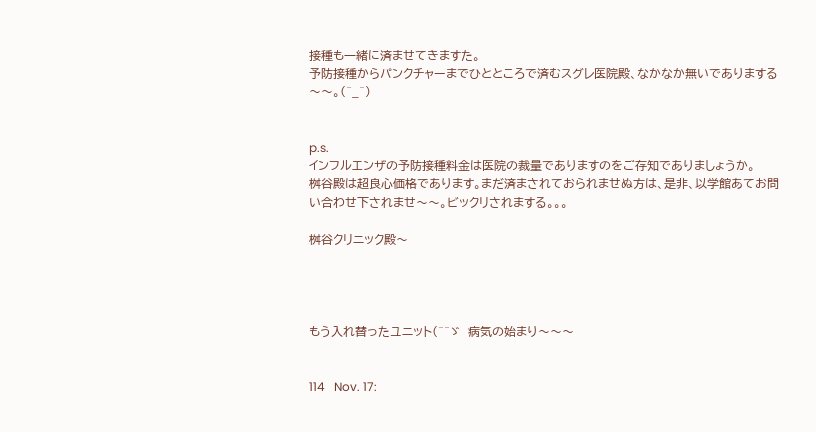接種も一緒に済ませてきますた。
予防接種からパンクチャーまでひとところで済むスグレ医院殿、なかなか無いでありまする〜〜。(^_^)


p.s.
インフルエンザの予防接種料金は医院の裁量でありますのをご存知でありましょうか。
桝谷殿は超良心価格であります。まだ済まされておられませぬ方は、是非、以学館あてお問い合わせ下されませ〜〜。ビックリされまする。。。

桝谷クリニック殿〜




もう入れ替ったユニット(^^ゞ  病気の始まり〜〜〜


114   Nov. 17: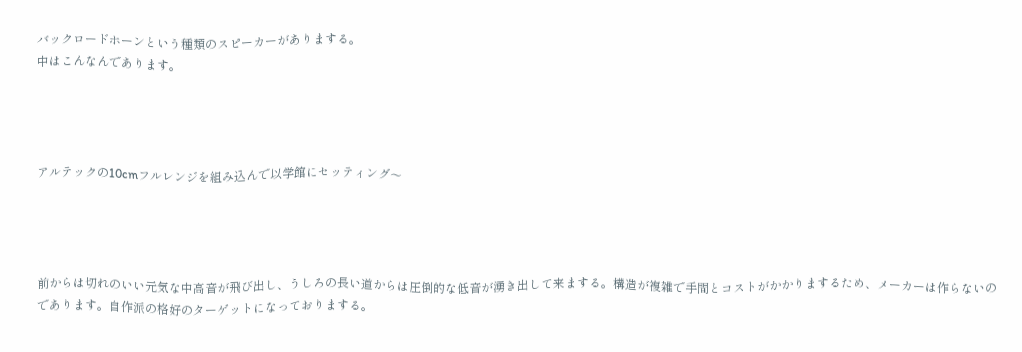バックロードホーンという種類のスピーカーがありまする。
中はこんなんであります。




アルテックの10cmフルレンジを組み込んで以学館にセッティング〜




前からは切れのいい元気な中高音が飛び出し、うしろの長い道からは圧倒的な低音が湧き出して来まする。構造が複雑で手間とコストがかかりまするため、メーカーは作らないのであります。自作派の格好のターゲットになっておりまする。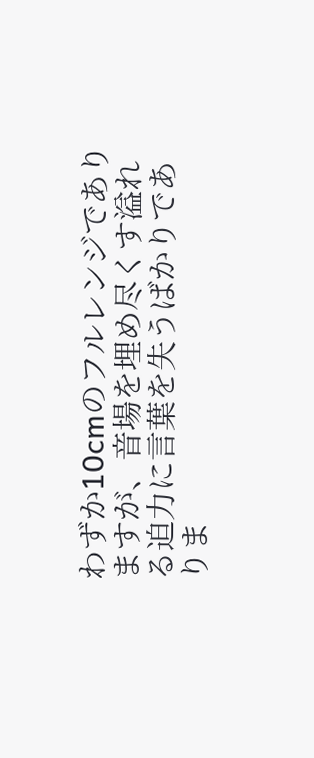わずか10cmのフルレンジでありますが、音場を埋め尽くす溢れる迫力に言葉を失うばかりでありま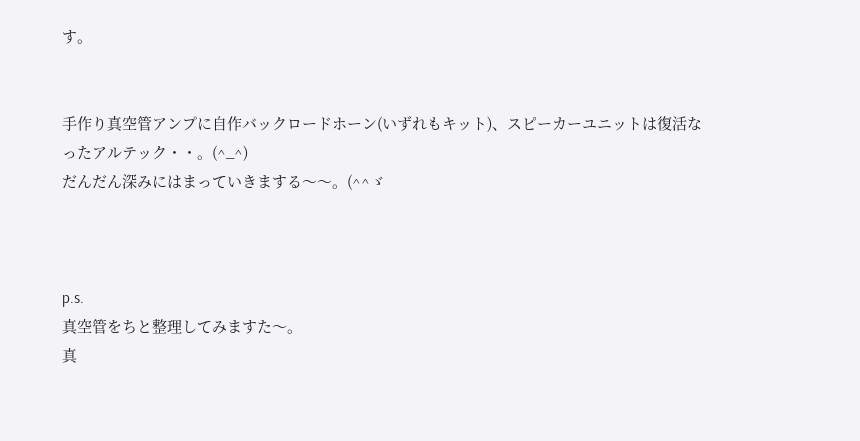す。


手作り真空管アンプに自作バックロードホーン(いずれもキット)、スピーカーユニットは復活なったアルテック・・。(^_^)
だんだん深みにはまっていきまする〜〜。(^^ゞ



p.s.
真空管をちと整理してみますた〜。
真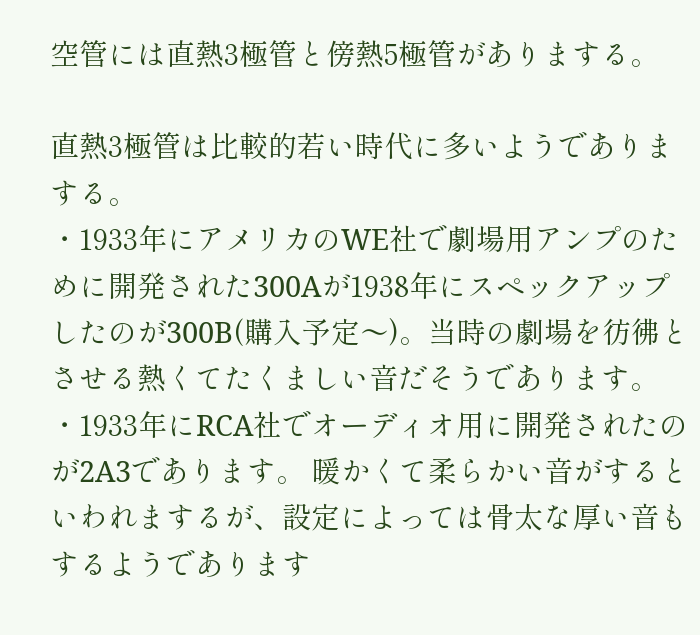空管には直熱3極管と傍熱5極管がありまする。

直熱3極管は比較的若い時代に多いようでありまする。
・1933年にアメリカのWE社で劇場用アンプのために開発された300Aが1938年にスペックアップしたのが300B(購入予定〜)。当時の劇場を彷彿とさせる熱くてたくましい音だそうであります。
・1933年にRCA社でオーディオ用に開発されたのが2A3であります。 暖かくて柔らかい音がするといわれまするが、設定によっては骨太な厚い音もするようであります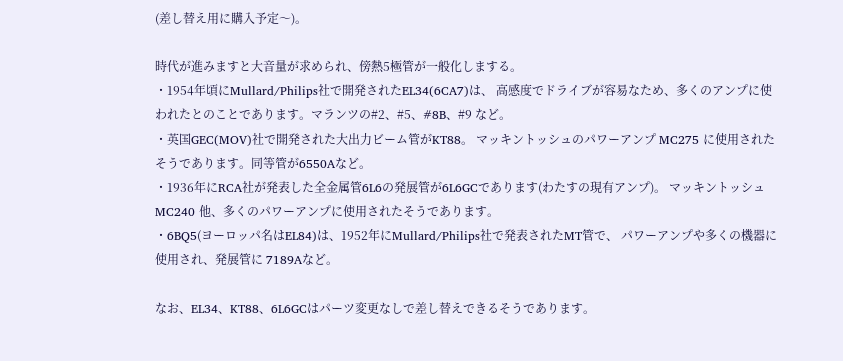(差し替え用に購入予定〜)。

時代が進みますと大音量が求められ、傍熱5極管が一般化しまする。
・1954年頃にMullard/Philips社で開発されたEL34(6CA7)は、 高感度でドライブが容易なため、多くのアンプに使われたとのことであります。マランツの#2、#5、#8B、#9 など。
・英国GEC(MOV)社で開発された大出力ビーム管がKT88。 マッキントッシュのパワーアンプ MC275 に使用されたそうであります。同等管が6550Aなど。
・1936年にRCA社が発表した全金属管6L6の発展管が6L6GCであります(わたすの現有アンプ)。 マッキントッシュ MC240 他、多くのパワーアンプに使用されたそうであります。
・6BQ5(ヨーロッパ名はEL84)は、1952年にMullard/Philips社で発表されたMT管で、 パワーアンプや多くの機器に使用され、発展管に 7189Aなど。

なお、EL34、KT88、6L6GCはパーツ変更なしで差し替えできるそうであります。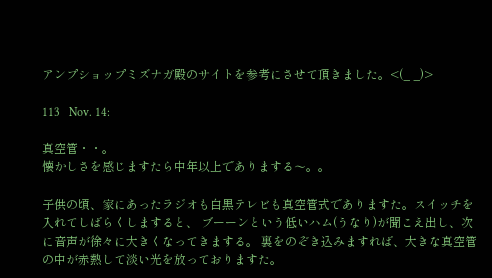アンプショップミズナガ殿のサイトを参考にさせて頂きました。<(_ _)>

113   Nov. 14:

真空管・・。
懐かしさを感じますたら中年以上でありまする〜。。

子供の頃、家にあったラジオも白黒テレビも真空管式でありますた。スイッチを入れてしばらくしますると、 ブーーンという低いハム(うなり)が聞こえ出し、次に音声が徐々に大きくなってきまする。 裏をのぞき込みますれば、大きな真空管の中が赤熱して淡い光を放っておりますた。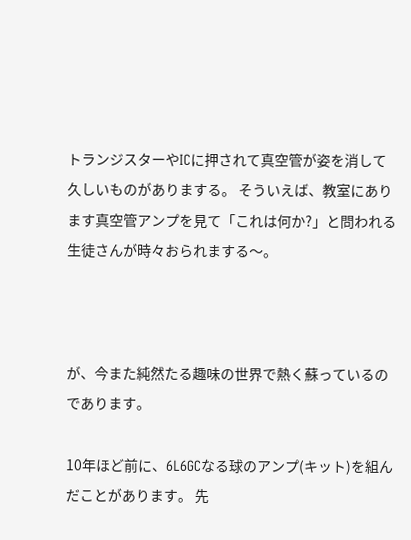トランジスターやICに押されて真空管が姿を消して久しいものがありまする。 そういえば、教室にあります真空管アンプを見て「これは何か?」と問われる生徒さんが時々おられまする〜。



が、今また純然たる趣味の世界で熱く蘇っているのであります。

10年ほど前に、6L6GCなる球のアンプ(キット)を組んだことがあります。 先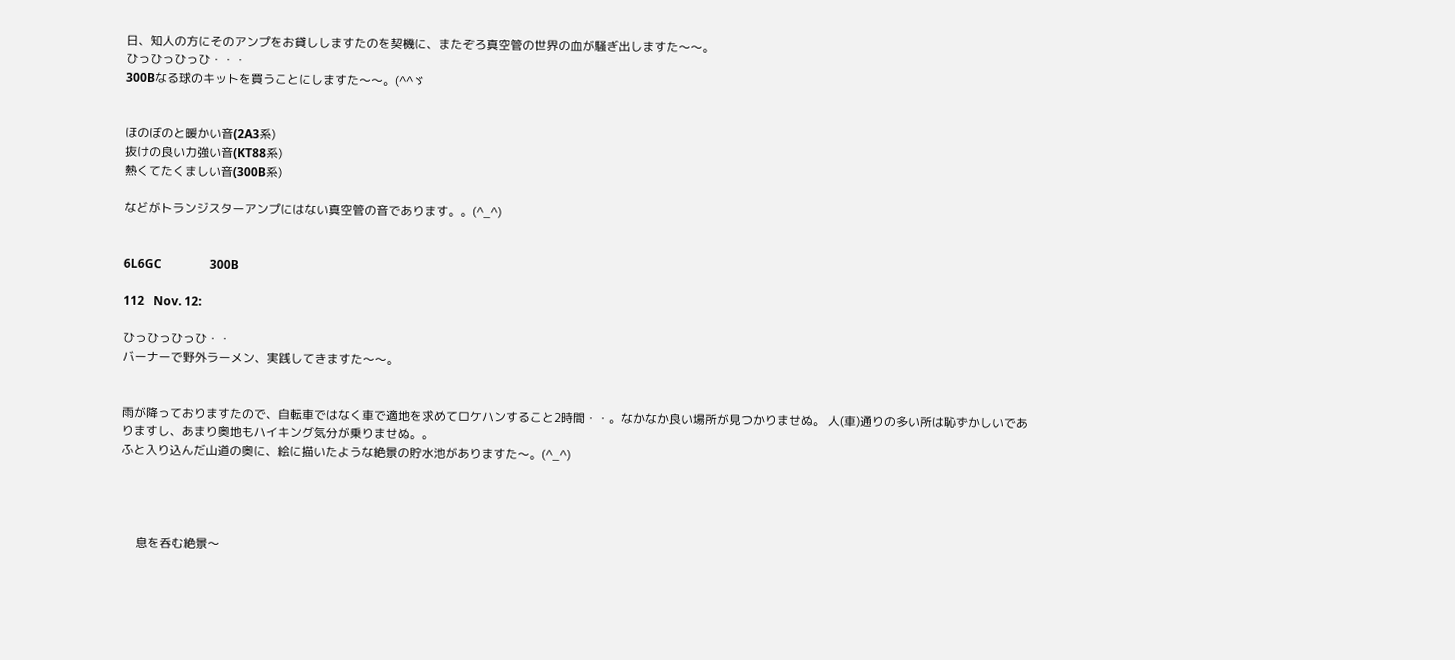日、知人の方にそのアンプをお貸ししますたのを契機に、またぞろ真空管の世界の血が騒ぎ出しますた〜〜。
ひっひっひっひ・・・
300Bなる球のキットを買うことにしますた〜〜。(^^ゞ


ほのぼのと暖かい音(2A3系)
抜けの良い力強い音(KT88系)
熱くてたくましい音(300B系)

などがトランジスターアンプにはない真空管の音であります。。(^_^)


6L6GC                300B

112   Nov. 12:

ひっひっひっひ・・
バーナーで野外ラーメン、実践してきますた〜〜。


雨が降っておりますたので、自転車ではなく車で適地を求めてロケハンすること2時間・・。なかなか良い場所が見つかりませぬ。 人(車)通りの多い所は恥ずかしいでありますし、あまり奥地もハイキング気分が乗りませぬ。。
ふと入り込んだ山道の奥に、絵に描いたような絶景の貯水池がありますた〜。(^_^)




     息を呑む絶景〜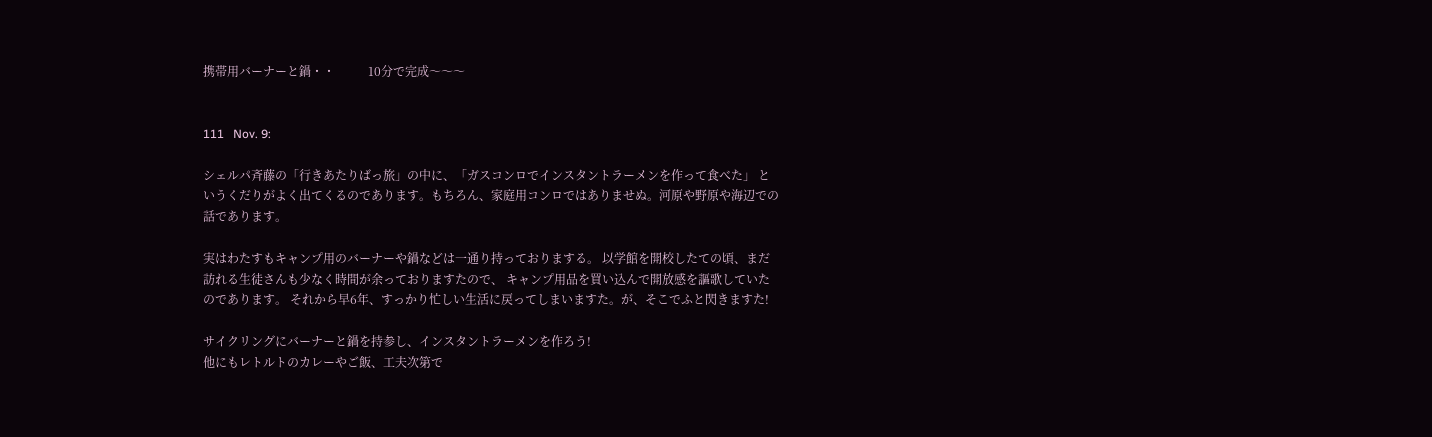携帯用バーナーと鍋・・           10分で完成〜〜〜


111   Nov. 9:

シェルパ斉藤の「行きあたりばっ旅」の中に、「ガスコンロでインスタントラーメンを作って食べた」 というくだりがよく出てくるのであります。もちろん、家庭用コンロではありませぬ。河原や野原や海辺での話であります。

実はわたすもキャンプ用のバーナーや鍋などは一通り持っておりまする。 以学館を開校したての頃、まだ訪れる生徒さんも少なく時間が余っておりますたので、 キャンプ用品を買い込んで開放感を謳歌していたのであります。 それから早6年、すっかり忙しい生活に戻ってしまいますた。が、そこでふと閃きますた!

サイクリングにバーナーと鍋を持参し、インスタントラーメンを作ろう!
他にもレトルトのカレーやご飯、工夫次第で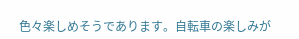色々楽しめそうであります。自転車の楽しみが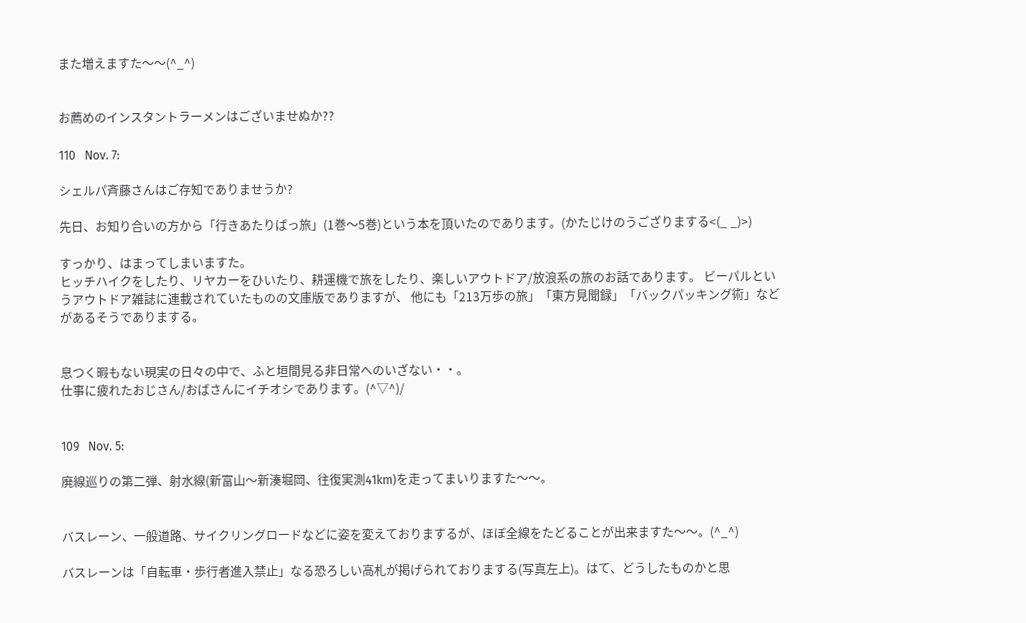また増えますた〜〜(^_^)


お薦めのインスタントラーメンはございませぬか??

110   Nov. 7:

シェルパ斉藤さんはご存知でありませうか?

先日、お知り合いの方から「行きあたりばっ旅」(1巻〜5巻)という本を頂いたのであります。(かたじけのうござりまする<(_ _)>)

すっかり、はまってしまいますた。
ヒッチハイクをしたり、リヤカーをひいたり、耕運機で旅をしたり、楽しいアウトドア/放浪系の旅のお話であります。 ビーパルというアウトドア雑誌に連載されていたものの文庫版でありますが、 他にも「213万歩の旅」「東方見聞録」「バックパッキング術」などがあるそうでありまする。


息つく暇もない現実の日々の中で、ふと垣間見る非日常へのいざない・・。
仕事に疲れたおじさん/おばさんにイチオシであります。(^▽^)/


109   Nov. 5:

廃線巡りの第二弾、射水線(新富山〜新湊堀岡、往復実測41km)を走ってまいりますた〜〜。


バスレーン、一般道路、サイクリングロードなどに姿を変えておりまするが、ほぼ全線をたどることが出来ますた〜〜。(^_^)

バスレーンは「自転車・歩行者進入禁止」なる恐ろしい高札が掲げられておりまする(写真左上)。はて、どうしたものかと思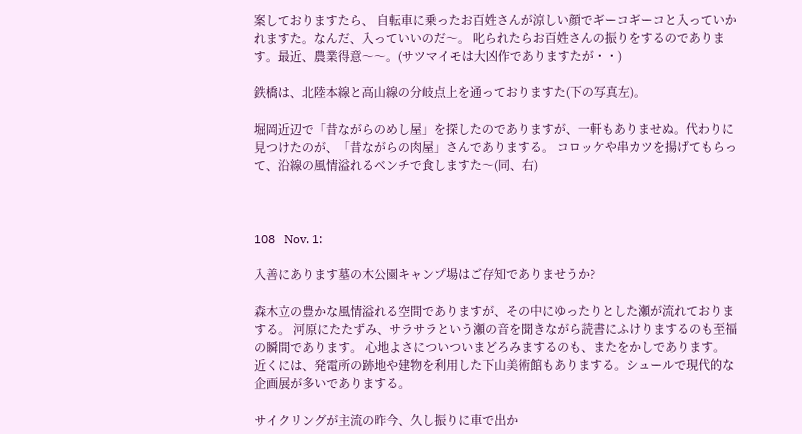案しておりますたら、 自転車に乗ったお百姓さんが涼しい顔でギーコギーコと入っていかれますた。なんだ、入っていいのだ〜。 叱られたらお百姓さんの振りをするのであります。最近、農業得意〜〜。(サツマイモは大凶作でありますたが・・)

鉄橋は、北陸本線と高山線の分岐点上を通っておりますた(下の写真左)。

堀岡近辺で「昔ながらのめし屋」を探したのでありますが、一軒もありませぬ。代わりに見つけたのが、「昔ながらの肉屋」さんでありまする。 コロッケや串カツを揚げてもらって、沿線の風情溢れるベンチで食しますた〜(同、右)



108   Nov. 1:

入善にあります墓の木公園キャンプ場はご存知でありませうか?

森木立の豊かな風情溢れる空間でありますが、その中にゆったりとした瀬が流れておりまする。 河原にたたずみ、サラサラという瀬の音を聞きながら読書にふけりまするのも至福の瞬間であります。 心地よさについついまどろみまするのも、またをかしであります。
近くには、発電所の跡地や建物を利用した下山美術館もありまする。シュールで現代的な企画展が多いでありまする。

サイクリングが主流の昨今、久し振りに車で出か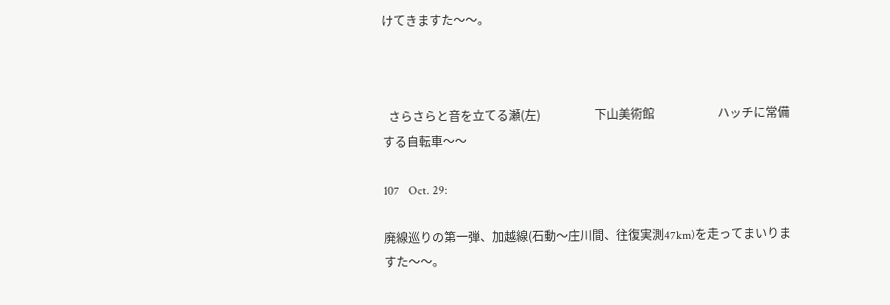けてきますた〜〜。



  さらさらと音を立てる瀬(左)                  下山美術館                     ハッチに常備する自転車〜〜

107   Oct. 29:

廃線巡りの第一弾、加越線(石動〜庄川間、往復実測47km)を走ってまいりますた〜〜。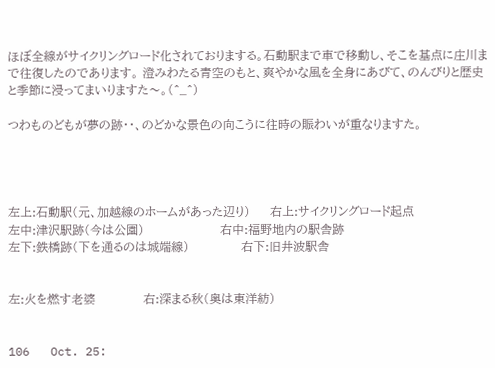ほぼ全線がサイクリングロード化されておりまする。石動駅まで車で移動し、そこを基点に庄川まで往復したのであります。 澄みわたる青空のもと、爽やかな風を全身にあびて、のんびりと歴史と季節に浸ってまいりますた〜。(^_^)

つわものどもが夢の跡・・、のどかな景色の向こうに往時の賑わいが重なりますた。




左上:石動駅(元、加越線のホームがあった辺り)     右上:サイクリングロード起点
左中:津沢駅跡(今は公園)                   右中:福野地内の駅舎跡
左下:鉄橋跡(下を通るのは城端線)             右下:旧井波駅舎


左:火を燃す老婆            右:深まる秋(奥は東洋紡)


106   Oct. 25: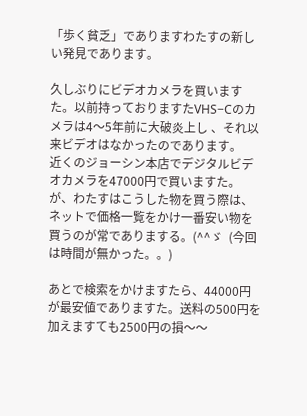「歩く貧乏」でありますわたすの新しい発見であります。

久しぶりにビデオカメラを買いますた。以前持っておりますたVHS−Cのカメラは4〜5年前に大破炎上し 、それ以来ビデオはなかったのであります。
近くのジョーシン本店でデジタルビデオカメラを47000円で買いますた。 が、わたすはこうした物を買う際は、ネットで価格一覧をかけ一番安い物を買うのが常でありまする。(^^ゞ  (今回は時間が無かった。。)

あとで検索をかけますたら、44000円が最安値でありますた。送料の500円を加えますても2500円の損〜〜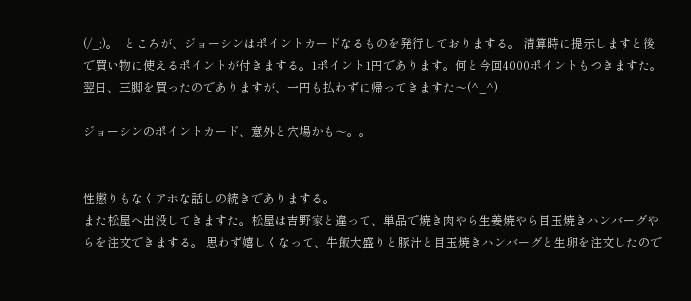(/_;)。  ところが、ジョーシンはポイントカードなるものを発行しておりまする。 清算時に提示しますと後で買い物に使えるポイントが付きまする。1ポイント1円であります。何と今回4000ポイントもつきますた。 翌日、三脚を買ったのでありますが、一円も払わずに帰ってきますた〜(^_^)

ジョーシンのポイントカード、意外と穴場かも〜。。


性懲りもなくアホな話しの続きでありまする。
また松屋へ出没してきますた。松屋は吉野家と違って、単品で焼き肉やら生姜焼やら目玉焼きハンバーグやらを注文できまする。 思わず嬉しくなって、牛飯大盛りと豚汁と目玉焼きハンバーグと生卵を注文したので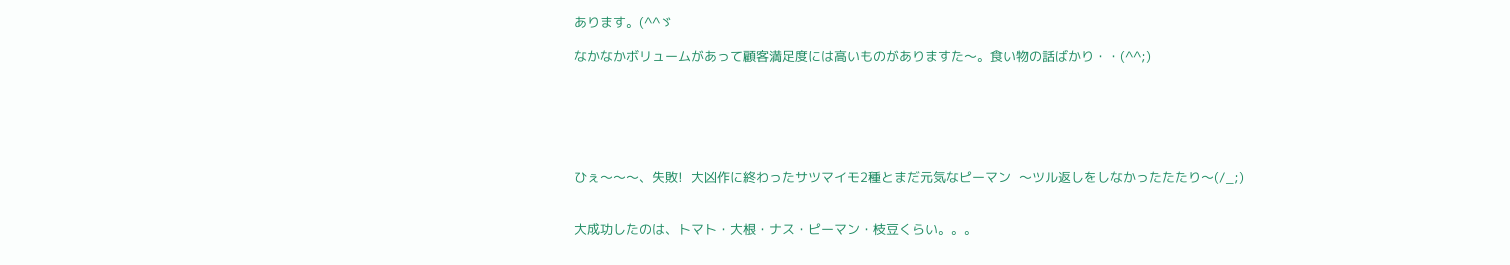あります。(^^ゞ

なかなかボリュームがあって顧客満足度には高いものがありますた〜。食い物の話ばかり・・(^^;)






ひぇ〜〜〜、失敗!  大凶作に終わったサツマイモ2種とまだ元気なピーマン  〜ツル返しをしなかったたたり〜(/_;)


大成功したのは、トマト・大根・ナス・ピーマン・枝豆くらい。。。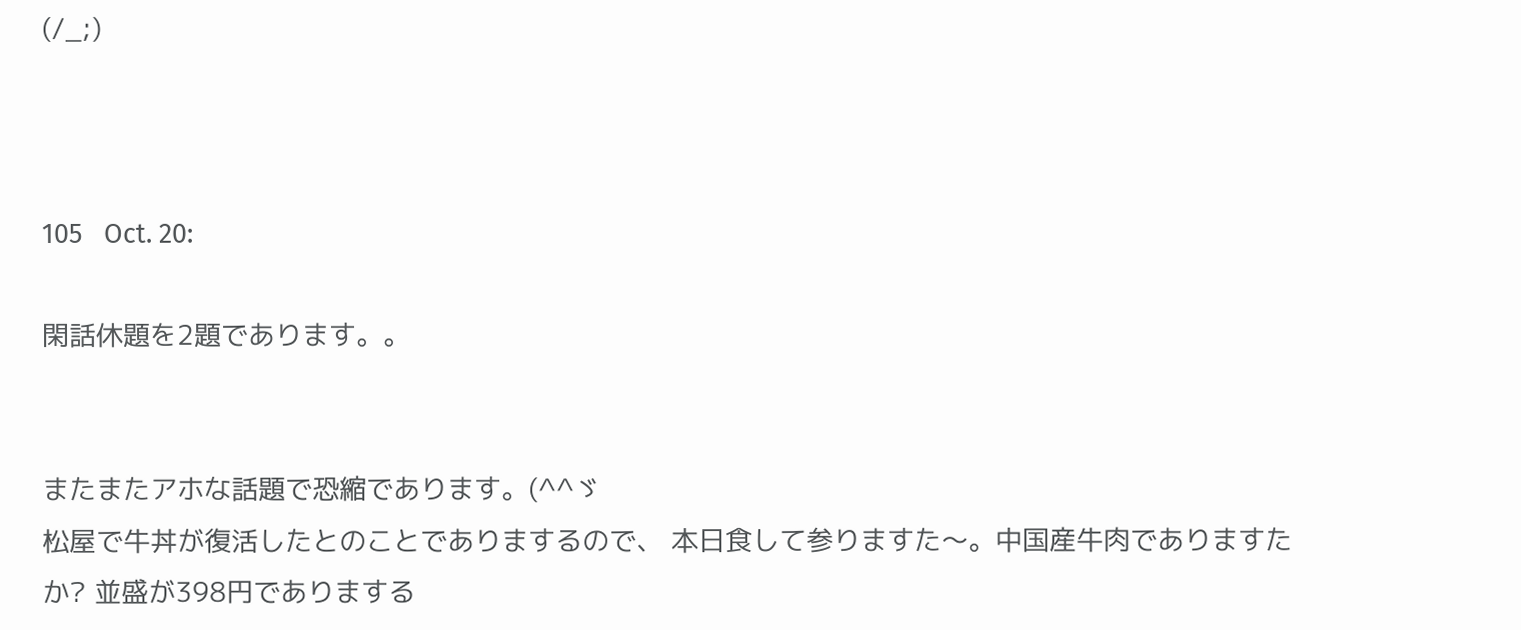(/_;)



105   Oct. 20:

閑話休題を2題であります。。


またまたアホな話題で恐縮であります。(^^ゞ
松屋で牛丼が復活したとのことでありまするので、 本日食して参りますた〜。中国産牛肉でありますたか? 並盛が398円でありまする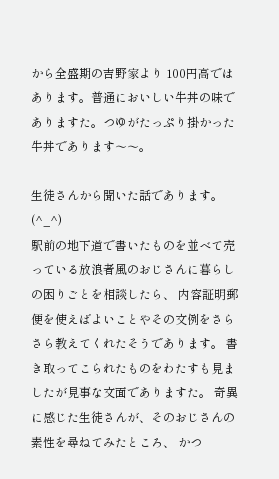から全盛期の吉野家より 100円高ではあります。普通においしい牛丼の味でありますた。つゆがたっぷり掛かった牛丼であります〜〜。

生徒さんから聞いた話であります。(^_^)
駅前の地下道で書いたものを並べて売っている放浪者風のおじさんに暮らしの困りごとを相談したら、 内容証明郵便を使えばよいことやその文例をさらさら教えてくれたそうであります。 書き取ってこられたものをわたすも見ましたが見事な文面でありますた。 奇異に感じた生徒さんが、そのおじさんの素性を尋ねてみたところ、 かつ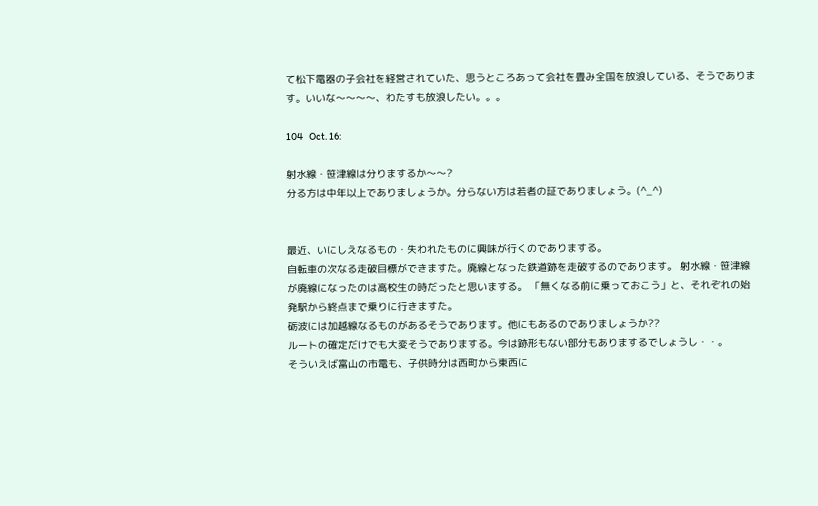て松下電器の子会社を経営されていた、思うところあって会社を畳み全国を放浪している、そうであります。いいな〜〜〜〜、わたすも放浪したい。。。

104   Oct. 16:

射水線・笹津線は分りまするか〜〜?
分る方は中年以上でありましょうか。分らない方は若者の証でありましょう。(^_^)


最近、いにしえなるもの・失われたものに興味が行くのでありまする。
自転車の次なる走破目標ができますた。廃線となった鉄道跡を走破するのであります。 射水線・笹津線が廃線になったのは高校生の時だったと思いまする。 「無くなる前に乗っておこう」と、それぞれの始発駅から終点まで乗りに行きますた。
砺波には加越線なるものがあるそうであります。他にもあるのでありましょうか??
ルートの確定だけでも大変そうでありまする。今は跡形もない部分もありまするでしょうし・・。
そういえば富山の市電も、子供時分は西町から東西に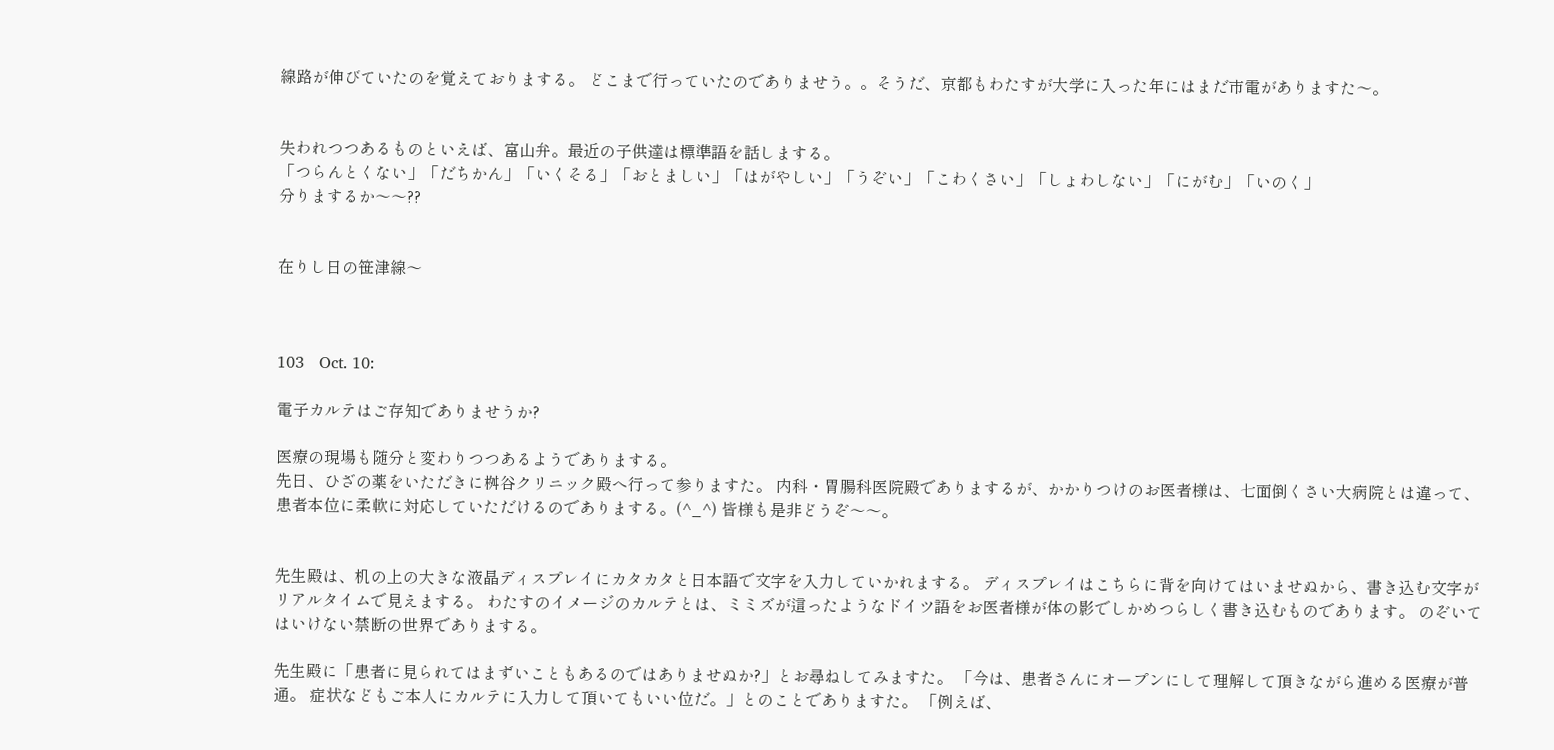線路が伸びていたのを覚えておりまする。 どこまで行っていたのでありませう。。そうだ、京都もわたすが大学に入った年にはまだ市電がありますた〜。


失われつつあるものといえば、富山弁。最近の子供達は標準語を話しまする。
「つらんとくない」「だちかん」「いくそる」「おとましい」「はがやしい」「うぞい」「こわくさい」「しょわしない」「にがむ」「いのく」
分りまするか〜〜??


在りし日の笹津線〜



103   Oct. 10:

電子カルテはご存知でありませうか?

医療の現場も随分と変わりつつあるようでありまする。
先日、ひざの薬をいただきに桝谷クリニック殿へ行って参りますた。 内科・胃腸科医院殿でありまするが、かかりつけのお医者様は、七面倒くさい大病院とは違って、 患者本位に柔軟に対応していただけるのでありまする。(^_^) 皆様も是非どうぞ〜〜。


先生殿は、机の上の大きな液晶ディスプレイにカタカタと日本語で文字を入力していかれまする。 ディスプレイはこちらに背を向けてはいませぬから、書き込む文字がリアルタイムで見えまする。 わたすのイメージのカルテとは、ミミズが這ったようなドイツ語をお医者様が体の影でしかめつらしく書き込むものであります。 のぞいてはいけない禁断の世界でありまする。

先生殿に「患者に見られてはまずいこともあるのではありませぬか?」とお尋ねしてみますた。 「今は、患者さんにオープンにして理解して頂きながら進める医療が普通。 症状などもご本人にカルテに入力して頂いてもいい位だ。」とのことでありますた。 「例えば、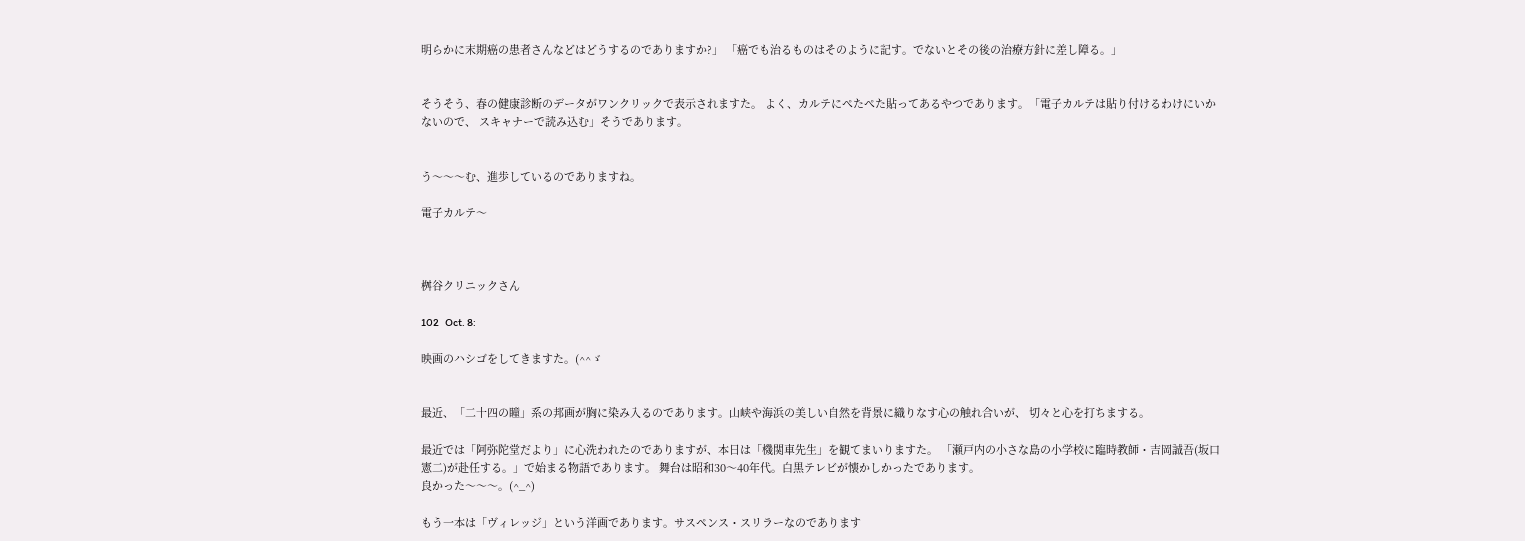明らかに末期癌の患者さんなどはどうするのでありますか?」 「癌でも治るものはそのように記す。でないとその後の治療方針に差し障る。」


そうそう、春の健康診断のデータがワンクリックで表示されますた。 よく、カルテにぺたぺた貼ってあるやつであります。「電子カルテは貼り付けるわけにいかないので、 スキャナーで読み込む」そうであります。


う〜〜〜む、進歩しているのでありますね。

電子カルテ〜



桝谷クリニックさん

102   Oct. 8:

映画のハシゴをしてきますた。(^^ゞ


最近、「二十四の瞳」系の邦画が胸に染み入るのであります。山峡や海浜の美しい自然を背景に織りなす心の触れ合いが、 切々と心を打ちまする。

最近では「阿弥陀堂だより」に心洗われたのでありますが、本日は「機関車先生」を観てまいりますた。 「瀬戸内の小さな島の小学校に臨時教師・吉岡誠吾(坂口憲二)が赴任する。」で始まる物語であります。 舞台は昭和30〜40年代。白黒テレビが懐かしかったであります。
良かった〜〜〜。(^_^)

もう一本は「ヴィレッジ」という洋画であります。サスペンス・スリラーなのであります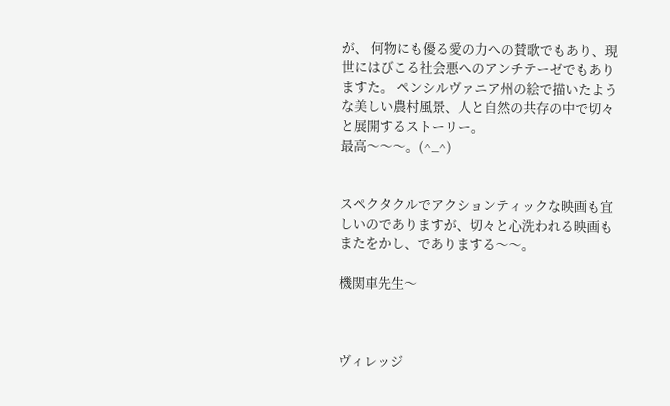が、 何物にも優る愛の力への賛歌でもあり、現世にはびこる社会悪へのアンチテーゼでもありますた。 ペンシルヴァニア州の絵で描いたような美しい農村風景、人と自然の共存の中で切々と展開するストーリー。
最高〜〜〜。(^_^)


スペクタクルでアクションティックな映画も宜しいのでありますが、切々と心洗われる映画もまたをかし、でありまする〜〜。

機関車先生〜



ヴィレッジ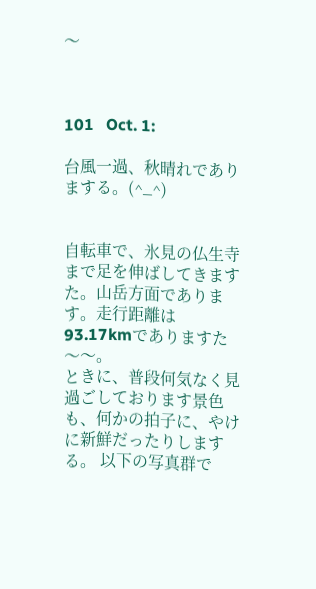〜



101   Oct. 1:

台風一過、秋晴れでありまする。(^_^)


自転車で、氷見の仏生寺まで足を伸ばしてきますた。山岳方面であります。走行距離は93.17kmでありますた〜〜。
ときに、普段何気なく見過ごしております景色も、何かの拍子に、やけに新鮮だったりしまする。 以下の写真群で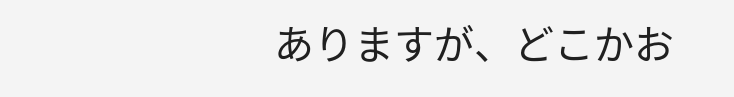ありますが、どこかお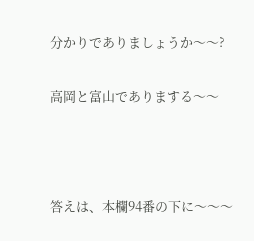分かりでありましょうか〜〜?

高岡と富山でありまする〜〜



答えは、本欄94番の下に〜〜〜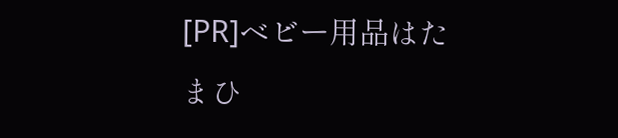[PR]ベビー用品はたまひ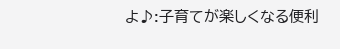よ♪:子育てが楽しくなる便利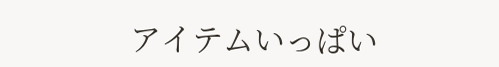アイテムいっぱい